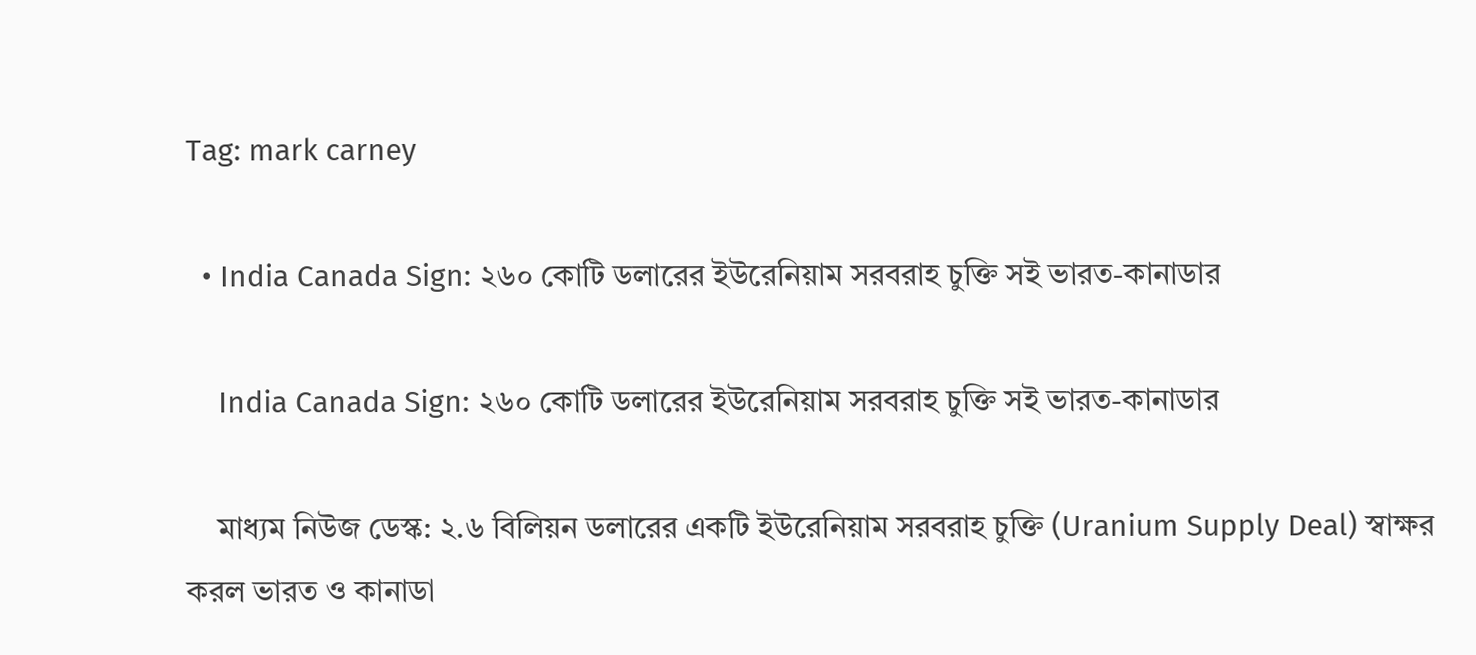Tag: mark carney

  • India Canada Sign: ২৬০ কোটি ডলারের ইউরেনিয়াম সরবরাহ চুক্তি সই ভারত-কানাডার

    India Canada Sign: ২৬০ কোটি ডলারের ইউরেনিয়াম সরবরাহ চুক্তি সই ভারত-কানাডার

    মাধ্যম নিউজ ডেস্ক: ২.৬ বিলিয়ন ডলারের একটি ইউরেনিয়াম সরবরাহ চুক্তি (Uranium Supply Deal) স্বাক্ষর করল ভারত ও কানাডা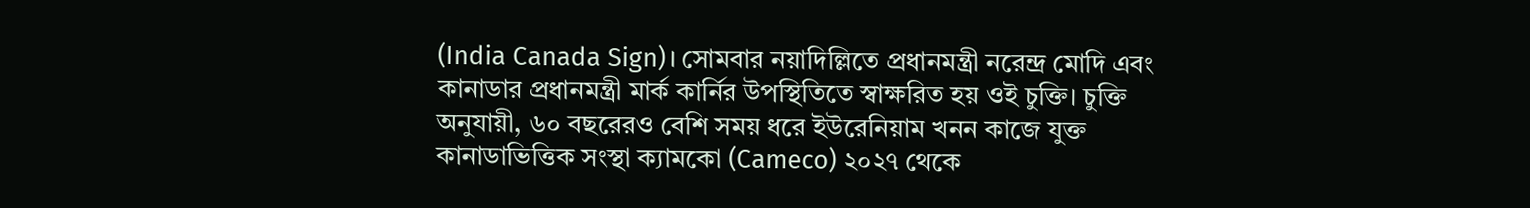(India Canada Sign)। সোমবার নয়াদিল্লিতে প্রধানমন্ত্রী নরেন্দ্র মোদি এবং কানাডার প্রধানমন্ত্রী মার্ক কার্নির উপস্থিতিতে স্বাক্ষরিত হয় ওই চুক্তি। চুক্তি অনুযায়ী, ৬০ বছরেরও বেশি সময় ধরে ইউরেনিয়াম খনন কাজে যুক্ত কানাডাভিত্তিক সংস্থা ক্যামকো (Cameco) ২০২৭ থেকে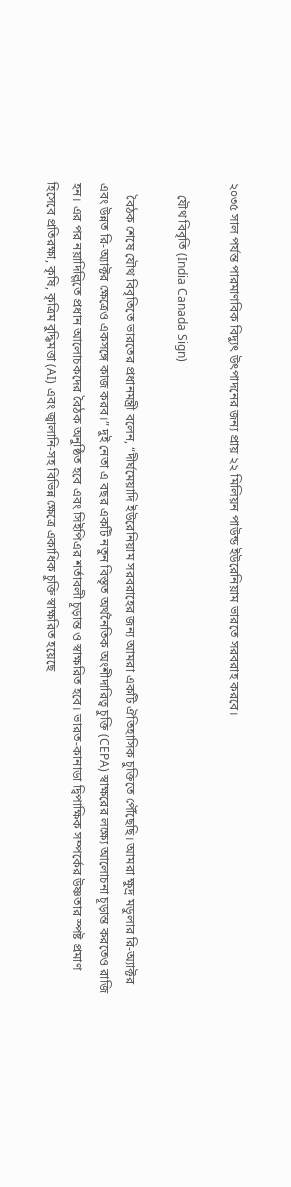২০৩৫ সাল পর্যন্ত পারমাণবিক বিদ্যুৎ উৎপাদনের জন্য প্রায় ২২ মিলিয়ন পাউন্ড ইউরেনিয়াম ভারতে সরবরাহ করবে।

    যৌথ বিবৃতি (India Canada Sign)

    বৈঠক শেষে যৌথ বিবৃতিতে ভারতের প্রধানমন্ত্রী বলেন, “দীর্ঘমেয়াদি ইউরেনিয়াম সরবরাহের জন্য আমরা একটি ঐতিহাসিক চুক্তিতে পৌঁছেছি। আমরা ক্ষুদ্র মডুলার রি-অ্যাক্টর এবং উন্নত রি-অ্যাক্টর ক্ষেত্রেও একসঙ্গে কাজ করব।” দুই নেতা এ বছর একটি নতুন বিস্তৃত অর্থনৈতিক অংশীদারিত্ব চুক্তি (CEPA) স্বাক্ষরের লক্ষ্যে আলোচনা চূড়ান্ত করতেও রাজি হন। এর পর নয়াদিল্লিতে প্রধান আলোচকদের বৈঠক অনুষ্ঠিত হবে এবং সিইপিএর শর্তাবলী চূড়ান্ত ও স্বাক্ষরিত হবে। ভারত-কানাডা দ্বিপাক্ষিক সম্পর্কের উষ্ণতার স্পষ্ট প্রমাণ হিসেবে প্রতিরক্ষা, কৃষি, কৃত্রিম বুদ্ধিমত্তা (AI) এবং জ্বালানি-সহ বিভিন্ন ক্ষেত্রে একাধিক চুক্তি স্বাক্ষরিত হয়েছে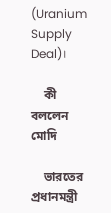(Uranium Supply Deal)।

    কী বললেন মোদি

    ভারতের প্রধানমন্ত্রী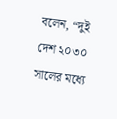বলেন, “দুই দেশ ২০৩০ সালের মধ্যে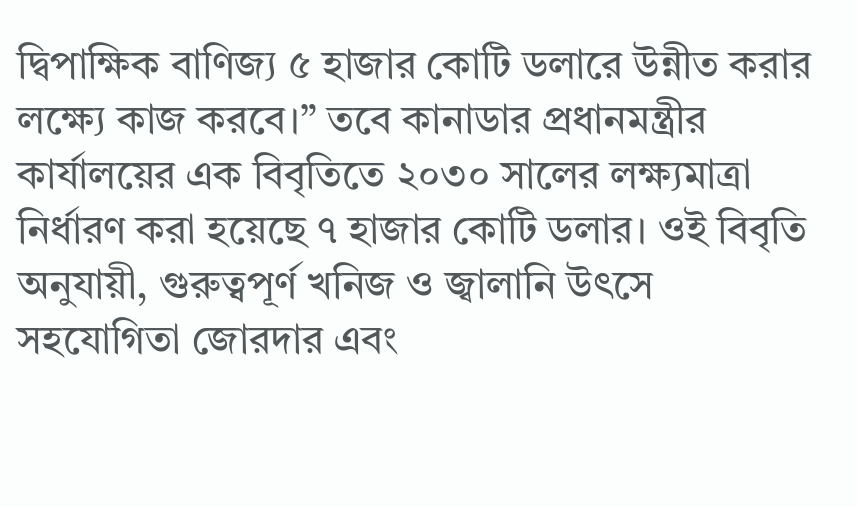দ্বিপাক্ষিক বাণিজ্য ৫ হাজার কোটি ডলারে উন্নীত করার লক্ষ্যে কাজ করবে।” তবে কানাডার প্রধানমন্ত্রীর কার্যালয়ের এক বিবৃতিতে ২০৩০ সালের লক্ষ্যমাত্রা নির্ধারণ করা হয়েছে ৭ হাজার কোটি ডলার। ওই বিবৃতি অনুযায়ী, গুরুত্বপূর্ণ খনিজ ও জ্বালানি উৎসে সহযোগিতা জোরদার এবং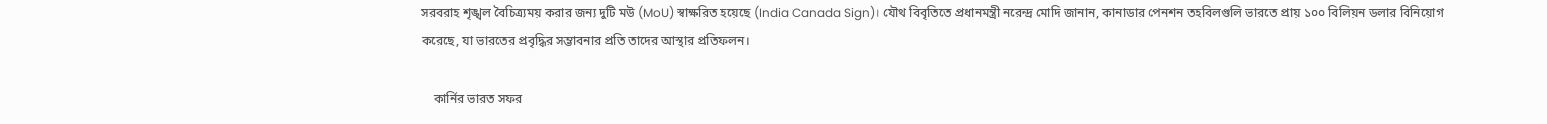সরবরাহ শৃঙ্খল বৈচিত্র্যময় করার জন্য দুটি মউ (MoU) স্বাক্ষরিত হয়েছে (India Canada Sign)। যৌথ বিবৃতিতে প্রধানমন্ত্রী নরেন্দ্র মোদি জানান, কানাডার পেনশন তহবিলগুলি ভারতে প্রায় ১০০ বিলিয়ন ডলার বিনিয়োগ করেছে, যা ভারতের প্রবৃদ্ধির সম্ভাবনার প্রতি তাদের আস্থার প্রতিফলন।

    কার্নির ভারত সফর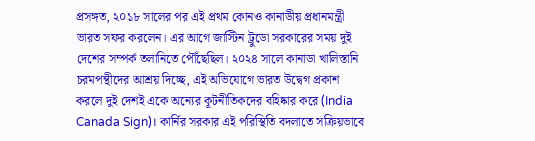প্রসঙ্গত, ২০১৮ সালের পর এই প্রথম কোনও কানাডীয় প্রধানমন্ত্রী ভারত সফর করলেন। এর আগে জাস্টিন ট্রুডো সরকারের সময় দুই দেশের সম্পর্ক তলানিতে পৌঁছেছিল। ২০২৪ সালে কানাডা খালিস্তানি চরমপন্থীদের আশ্রয় দিচ্ছে, এই অভিযোগে ভারত উদ্বেগ প্রকাশ করলে দুই দেশই একে অন্যের কূটনীতিকদের বহিষ্কার করে (India Canada Sign)। কার্নির সরকার এই পরিস্থিতি বদলাতে সক্রিয়ভাবে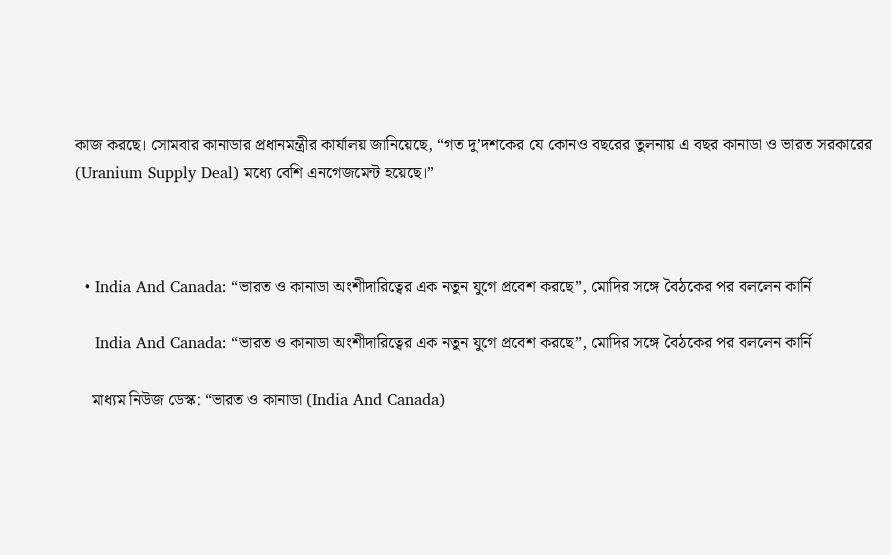কাজ করছে। সোমবার কানাডার প্রধানমন্ত্রীর কার্যালয় জানিয়েছে, “গত দু’দশকের যে কোনও বছরের তুলনায় এ বছর কানাডা ও ভারত সরকারের (Uranium Supply Deal) মধ্যে বেশি এনগেজমেন্ট হয়েছে।”



  • India And Canada: “ভারত ও কানাডা অংশীদারিত্বের এক নতুন যুগে প্রবেশ করছে”, মোদির সঙ্গে বৈঠকের পর বললেন কার্নি

    India And Canada: “ভারত ও কানাডা অংশীদারিত্বের এক নতুন যুগে প্রবেশ করছে”, মোদির সঙ্গে বৈঠকের পর বললেন কার্নি

    মাধ্যম নিউজ ডেস্ক: “ভারত ও কানাডা (India And Canada)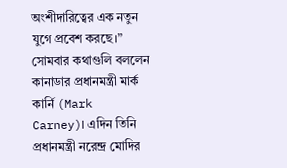অংশীদারিত্বের এক নতুন যুগে প্রবেশ করছে।” সোমবার কথাগুলি বললেন কানাডার প্রধানমন্ত্রী মার্ক কার্নি (Mark Carney)। এদিন তিনি প্রধানমন্ত্রী নরেন্দ্র মোদির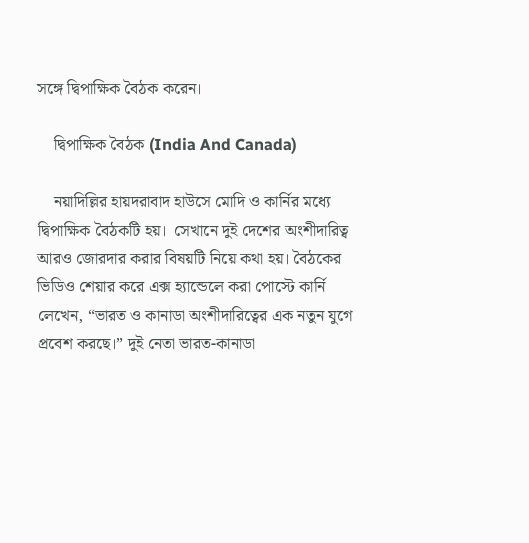সঙ্গে দ্বিপাক্ষিক বৈঠক করেন।

    দ্বিপাক্ষিক বৈঠক (India And Canada)

    নয়াদিল্লির হায়দরাবাদ হাউসে মোদি ও কার্নির মধ্যে দ্বিপাক্ষিক বৈঠকটি হয়।  সেখানে দুই দেশের অংশীদারিত্ব আরও জোরদার করার বিষয়টি নিয়ে কথা হয়। বৈঠকের ভিডিও শেয়ার করে এক্স হ্যান্ডেলে করা পোস্টে কার্নি লেখেন, “ভারত ও কানাডা অংশীদারিত্বের এক নতুন যুগে প্রবেশ করছে।” দুই নেতা ভারত-কানাডা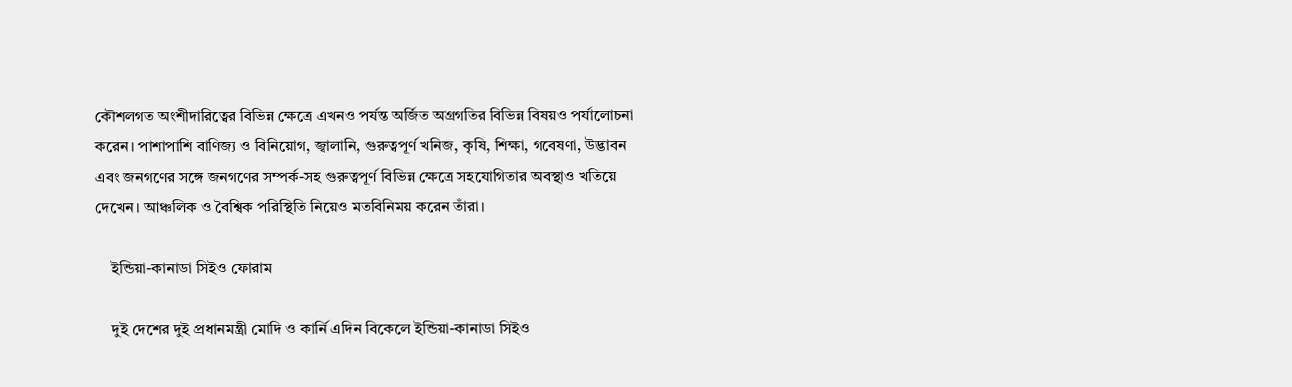কৌশলগত অংশীদারিত্বের বিভিন্ন ক্ষেত্রে এখনও পর্যন্ত অর্জিত অগ্রগতির বিভিন্ন বিষয়ও পর্যালোচনা করেন। পাশাপাশি বাণিজ্য ও বিনিয়োগ, জ্বালানি, গুরুত্বপূর্ণ খনিজ, কৃষি, শিক্ষা, গবেষণা, উদ্ভাবন এবং জনগণের সঙ্গে জনগণের সম্পর্ক-সহ গুরুত্বপূর্ণ বিভিন্ন ক্ষেত্রে সহযোগিতার অবস্থাও খতিয়ে দেখেন। আঞ্চলিক ও বৈশ্বিক পরিস্থিতি নিয়েও মতবিনিময় করেন তাঁরা।

    ইন্ডিয়া-কানাডা সিইও ফোরাম

    দুই দেশের দুই প্রধানমন্ত্রী মোদি ও কার্নি এদিন বিকেলে ইন্ডিয়া-কানাডা সিইও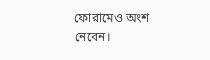ফোরামেও অংশ নেবেন।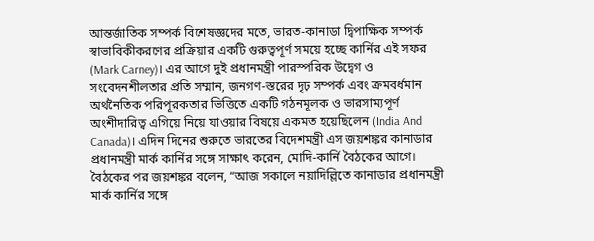আন্তর্জাতিক সম্পর্ক বিশেষজ্ঞদের মতে, ভারত-কানাডা দ্বিপাক্ষিক সম্পর্ক স্বাভাবিকীকরণের প্রক্রিয়ার একটি গুরুত্বপূর্ণ সময়ে হচ্ছে কার্নির এই সফর (Mark Carney)। এর আগে দুই প্রধানমন্ত্রী পারস্পরিক উদ্বেগ ও সংবেদনশীলতার প্রতি সম্মান, জনগণ-স্তরের দৃঢ় সম্পর্ক এবং ক্রমবর্ধমান অর্থনৈতিক পরিপূরকতার ভিত্তিতে একটি গঠনমূলক ও ভারসাম্যপূর্ণ অংশীদারিত্ব এগিয়ে নিয়ে যাওয়ার বিষয়ে একমত হয়েছিলেন (India And Canada)। এদিন দিনের শুরুতে ভারতের বিদেশমন্ত্রী এস জয়শঙ্কর কানাডার প্রধানমন্ত্রী মার্ক কার্নির সঙ্গে সাক্ষাৎ করেন, মোদি-কার্নি বৈঠকের আগে। বৈঠকের পর জয়শঙ্কর বলেন, “আজ সকালে নয়াদিল্লিতে কানাডার প্রধানমন্ত্রী মার্ক কার্নির সঙ্গে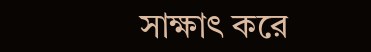সাক্ষাৎ করে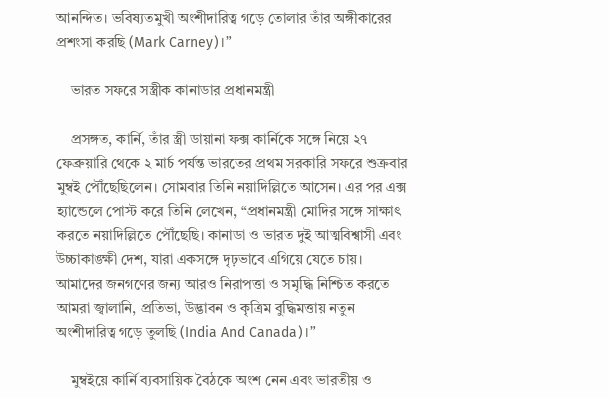আনন্দিত। ভবিষ্যতমুখী অংশীদারিত্ব গড়ে তোলার তাঁর অঙ্গীকারের প্রশংসা করছি (Mark Carney)।”

    ভারত সফরে সস্ত্রীক কানাডার প্রধানমন্ত্রী

    প্রসঙ্গত, কার্নি, তাঁর স্ত্রী ডায়ানা ফক্স কার্নিকে সঙ্গে নিয়ে ২৭ ফেব্রুয়ারি থেকে ২ মার্চ পর্যন্ত ভারতের প্রথম সরকারি সফরে শুক্রবার মুম্বই পৌঁছেছিলেন। সোমবার তিনি নয়াদিল্লিতে আসেন। এর পর এক্স হ্যান্ডেলে পোস্ট করে তিনি লেখেন, “প্রধানমন্ত্রী মোদির সঙ্গে সাক্ষাৎ করতে নয়াদিল্লিতে পৌঁছেছি। কানাডা ও ভারত দুই আত্মবিশ্বাসী এবং উচ্চাকাঙ্ক্ষী দেশ, যারা একসঙ্গে দৃঢ়ভাবে এগিয়ে যেতে চায়। আমাদের জনগণের জন্য আরও নিরাপত্তা ও সমৃদ্ধি নিশ্চিত করতে আমরা জ্বালানি, প্রতিভা, উদ্ভাবন ও কৃত্রিম বুদ্ধিমত্তায় নতুন অংশীদারিত্ব গড়ে তুলছি (India And Canada)।”

    মুম্বইয়ে কার্নি ব্যবসায়িক বৈঠকে অংশ নেন এবং ভারতীয় ও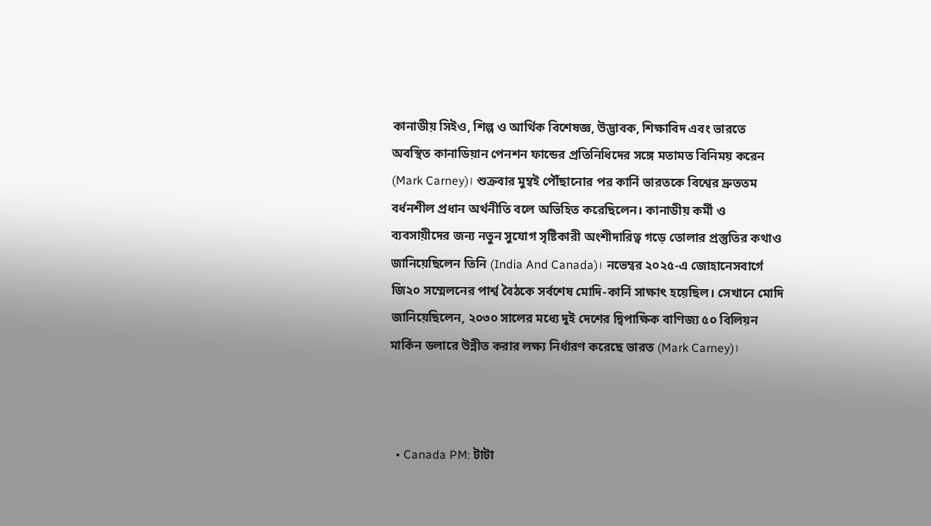কানাডীয় সিইও, শিল্প ও আর্থিক বিশেষজ্ঞ, উদ্ভাবক, শিক্ষাবিদ এবং ভারতে অবস্থিত কানাডিয়ান পেনশন ফান্ডের প্রতিনিধিদের সঙ্গে মতামত বিনিময় করেন (Mark Carney)। শুক্রবার মুম্বই পৌঁছানোর পর কার্নি ভারতকে বিশ্বের দ্রুততম বর্ধনশীল প্রধান অর্থনীতি বলে অভিহিত করেছিলেন। কানাডীয় কর্মী ও ব্যবসায়ীদের জন্য নতুন সুযোগ সৃষ্টিকারী অংশীদারিত্ব গড়ে তোলার প্রস্তুতির কথাও জানিয়েছিলেন তিনি (India And Canada)। নভেম্বর ২০২৫-এ জোহানেসবার্গে জি২০ সম্মেলনের পার্শ্ব বৈঠকে সর্বশেষ মোদি-কার্নি সাক্ষাৎ হয়েছিল। সেখানে মোদি জানিয়েছিলেন, ২০৩০ সালের মধ্যে দুই দেশের দ্বিপাক্ষিক বাণিজ্য ৫০ বিলিয়ন মার্কিন ডলারে উন্নীত করার লক্ষ্য নির্ধারণ করেছে ভারত (Mark Carney)।



  • Canada PM: টাটা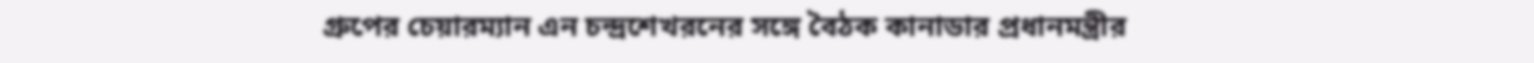গ্রুপের চেয়ারম্যান এন চন্দ্রশেখরনের সঙ্গে বৈঠক কানাডার প্রধানমন্ত্রীর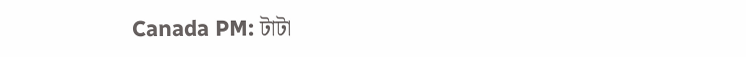Canada PM: টাটা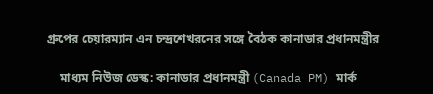গ্রুপের চেয়ারম্যান এন চন্দ্রশেখরনের সঙ্গে বৈঠক কানাডার প্রধানমন্ত্রীর

    মাধ্যম নিউজ ডেস্ক: কানাডার প্রধানমন্ত্রী (Canada PM) মার্ক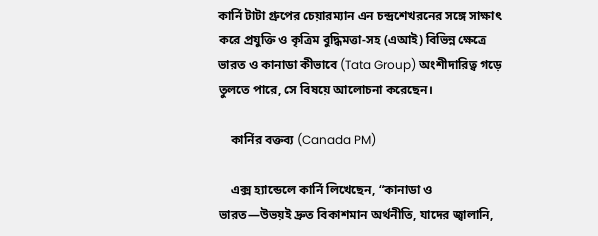কার্নি টাটা গ্রুপের চেয়ারম্যান এন চন্দ্রশেখরনের সঙ্গে সাক্ষাৎ করে প্রযুক্তি ও কৃত্রিম বুদ্ধিমত্তা-সহ (এআই) বিভিন্ন ক্ষেত্রে ভারত ও কানাডা কীভাবে (Tata Group) অংশীদারিত্ব গড়ে তুলতে পারে, সে বিষয়ে আলোচনা করেছেন।

    কার্নির বক্তব্য (Canada PM)

    এক্স হ্যান্ডেলে কার্নি লিখেছেন, “কানাডা ও ভারত—উভয়ই দ্রুত বিকাশমান অর্থনীতি, যাদের জ্বালানি,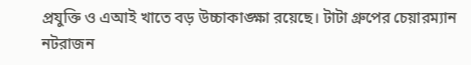প্রযুক্তি ও এআই খাতে বড় উচ্চাকাঙ্ক্ষা রয়েছে। টাটা গ্রুপের চেয়ারম্যান নটরাজন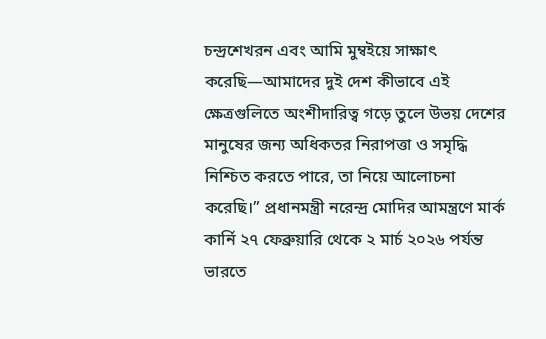চন্দ্রশেখরন এবং আমি মুম্বইয়ে সাক্ষাৎ করেছি—আমাদের দুই দেশ কীভাবে এই ক্ষেত্রগুলিতে অংশীদারিত্ব গড়ে তুলে উভয় দেশের মানুষের জন্য অধিকতর নিরাপত্তা ও সমৃদ্ধি নিশ্চিত করতে পারে, তা নিয়ে আলোচনা করেছি।” প্রধানমন্ত্রী নরেন্দ্র মোদির আমন্ত্রণে মার্ক কার্নি ২৭ ফেব্রুয়ারি থেকে ২ মার্চ ২০২৬ পর্যন্ত ভারতে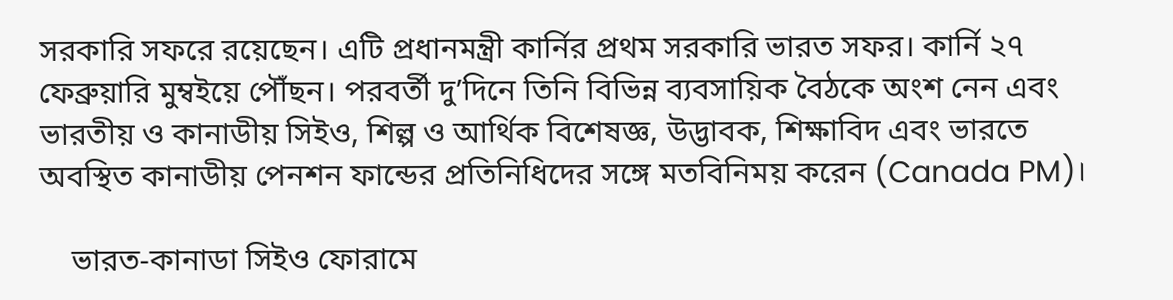সরকারি সফরে রয়েছেন। এটি প্রধানমন্ত্রী কার্নির প্রথম সরকারি ভারত সফর। কার্নি ২৭ ফেব্রুয়ারি মুম্বইয়ে পৌঁছন। পরবর্তী দু’দিনে তিনি বিভিন্ন ব্যবসায়িক বৈঠকে অংশ নেন এবং ভারতীয় ও কানাডীয় সিইও, শিল্প ও আর্থিক বিশেষজ্ঞ, উদ্ভাবক, শিক্ষাবিদ এবং ভারতে অবস্থিত কানাডীয় পেনশন ফান্ডের প্রতিনিধিদের সঙ্গে মতবিনিময় করেন (Canada PM)।

    ভারত-কানাডা সিইও ফোরামে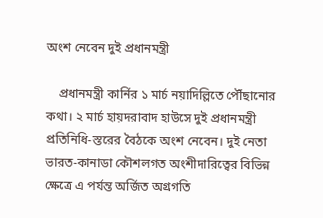অংশ নেবেন দুই প্রধানমন্ত্রী

    প্রধানমন্ত্রী কার্নির ১ মার্চ নয়াদিল্লিতে পৌঁছানোর কথা। ২ মার্চ হায়দরাবাদ হাউসে দুই প্রধানমন্ত্রী প্রতিনিধি-স্তরের বৈঠকে অংশ নেবেন। দুই নেতা ভারত-কানাডা কৌশলগত অংশীদারিত্বের বিভিন্ন ক্ষেত্রে এ পর্যন্ত অর্জিত অগ্রগতি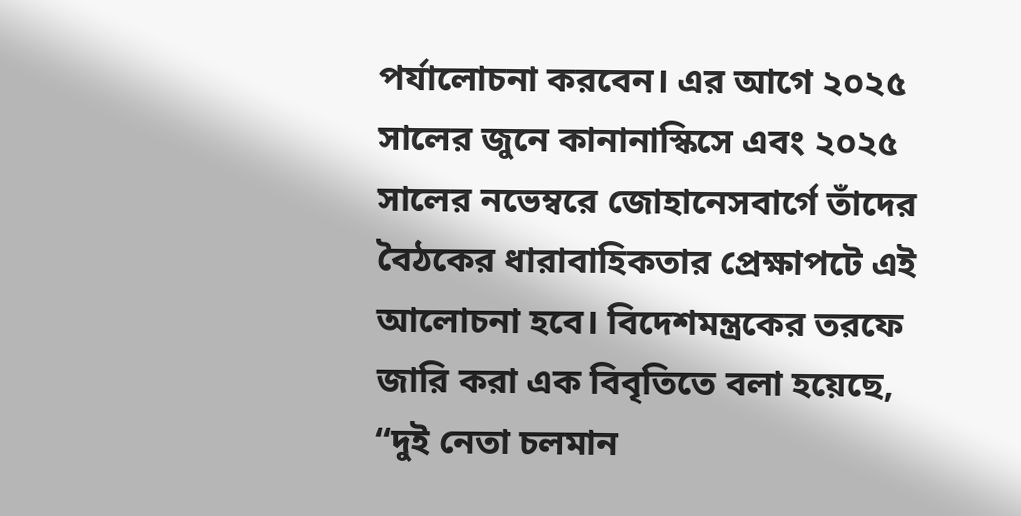পর্যালোচনা করবেন। এর আগে ২০২৫ সালের জুনে কানানাস্কিসে এবং ২০২৫ সালের নভেম্বরে জোহানেসবার্গে তাঁদের বৈঠকের ধারাবাহিকতার প্রেক্ষাপটে এই আলোচনা হবে। বিদেশমন্ত্রকের তরফে জারি করা এক বিবৃতিতে বলা হয়েছে, “দুই নেতা চলমান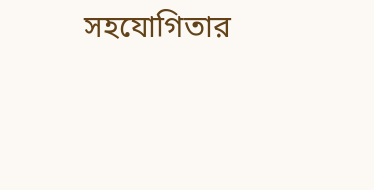সহযোগিতার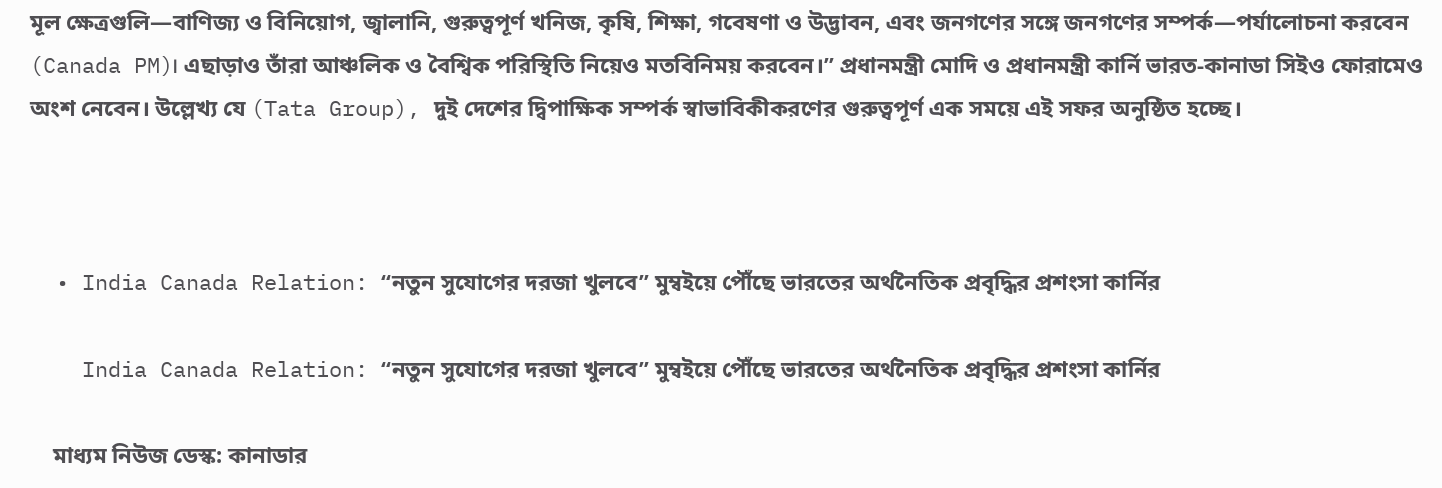মূল ক্ষেত্রগুলি—বাণিজ্য ও বিনিয়োগ, জ্বালানি, গুরুত্বপূর্ণ খনিজ, কৃষি, শিক্ষা, গবেষণা ও উদ্ভাবন, এবং জনগণের সঙ্গে জনগণের সম্পর্ক—পর্যালোচনা করবেন (Canada PM)। এছাড়াও তাঁরা আঞ্চলিক ও বৈশ্বিক পরিস্থিতি নিয়েও মতবিনিময় করবেন।” প্রধানমন্ত্রী মোদি ও প্রধানমন্ত্রী কার্নি ভারত-কানাডা সিইও ফোরামেও অংশ নেবেন। উল্লেখ্য যে (Tata Group), দুই দেশের দ্বিপাক্ষিক সম্পর্ক স্বাভাবিকীকরণের গুরুত্বপূর্ণ এক সময়ে এই সফর অনুষ্ঠিত হচ্ছে।



  • India Canada Relation: “নতুন সুযোগের দরজা খুলবে” মুম্বইয়ে পৌঁছে ভারতের অর্থনৈতিক প্রবৃদ্ধির প্রশংসা কার্নির

    India Canada Relation: “নতুন সুযোগের দরজা খুলবে” মুম্বইয়ে পৌঁছে ভারতের অর্থনৈতিক প্রবৃদ্ধির প্রশংসা কার্নির

    মাধ্যম নিউজ ডেস্ক: কানাডার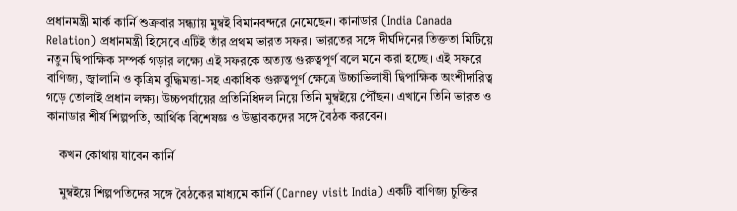প্রধানমন্ত্রী মার্ক কার্নি শুক্রবার সন্ধ্যায় মুম্বই বিমানবন্দরে নেমেছেন। কানাডার (India Canada Relation) প্রধানমন্ত্রী হিসেবে এটিই তাঁর প্রথম ভারত সফর। ভারতের সঙ্গে দীর্ঘদিনের তিক্ততা মিটিয়ে নতুন দ্বিপাক্ষিক সম্পর্ক গড়ার লক্ষ্যে এই সফরকে অত্যন্ত গুরুত্বপূর্ণ বলে মনে করা হচ্ছে। এই সফরে বাণিজ্য, জ্বালানি ও কৃত্রিম বুদ্ধিমত্তা-সহ একাধিক গুরুত্বপূর্ণ ক্ষেত্রে উচ্চাভিলাষী দ্বিপাক্ষিক অংশীদারিত্ব গড়ে তোলাই প্রধান লক্ষ্য। উচ্চপর্যায়ের প্রতিনিধিদল নিয়ে তিনি মুম্বইয়ে পৌঁছন। এখানে তিনি ভারত ও কানাডার শীর্ষ শিল্পপতি, আর্থিক বিশেষজ্ঞ ও উদ্ভাবকদের সঙ্গে বৈঠক করবেন।

    কখন কোথায় যাবেন কার্নি

    মুম্বইয়ে শিল্পপতিদের সঙ্গে বৈঠকের মাধ্যমে কার্নি (Carney visit India) একটি বাণিজ্য চুক্তির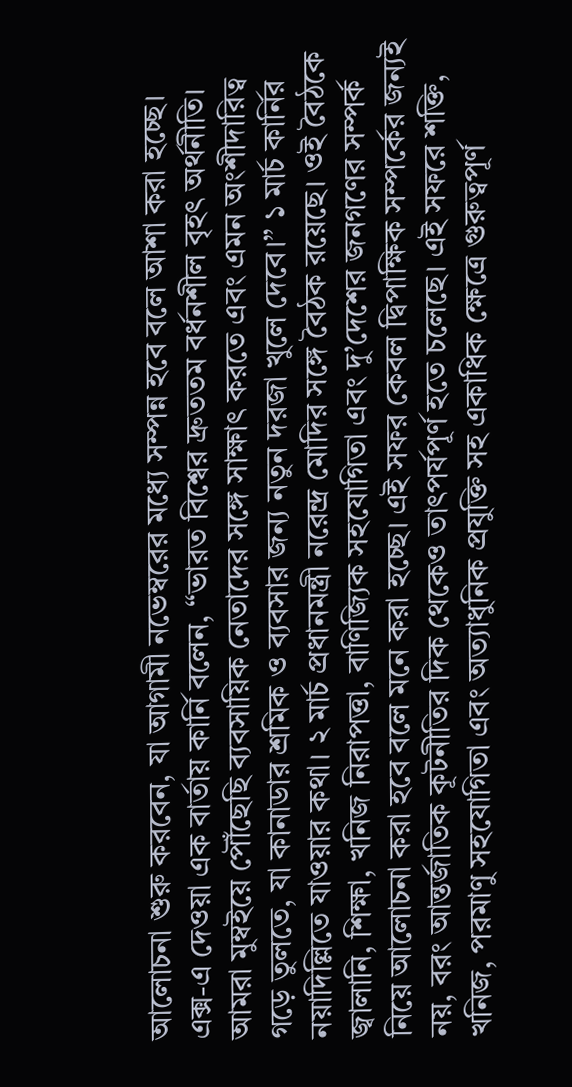আলোচনা শুরু করবেন, যা আগামী নভেম্বরের মধ্যে সম্পন্ন হবে বলে আশা করা হচ্ছে। এক্স-এ দেওয়া এক বার্তায় কার্নি বলেন, “ভারত বিশ্বের দ্রুততম বর্ধনশীল বৃহৎ অর্থনীতি। আমরা মুম্বইয়ে পৌঁছেছি ব্যবসায়িক নেতাদের সঙ্গে সাক্ষাৎ করতে এবং এমন অংশীদারিত্ব গড়ে তুলতে, যা কানাডার শ্রমিক ও ব্যবসার জন্য নতুন দরজা খুলে দেবে।” ১ মার্চ কার্নির নয়াদিল্লিতে যাওয়ার কথা। ২ মার্চ প্রধানমন্ত্রী নরেন্দ্র মোদির সঙ্গে বৈঠক রয়েছে। ওই বৈঠকে জ্বালানি, শিক্ষা, খনিজ নিরাপত্তা, বাণিজ্যিক সহযোগিতা এবং দু’দেশের জনগণের সম্পর্ক নিয়ে আলোচনা করা হবে বলে মনে করা হচ্ছে। এই সফর কেবল দ্বিপাক্ষিক সম্পর্কের জন্যই নয়, বরং আন্তর্জাতিক কূটনীতির দিক থেকেও তাৎপর্যপূর্ণ হতে চলেছে। এই সফরে শক্তি, খনিজ, পরমাণু সহযোগিতা এবং অত্যাধুনিক প্রযুক্তি সহ একাধিক ক্ষেত্রে গুরুত্বপূর্ণ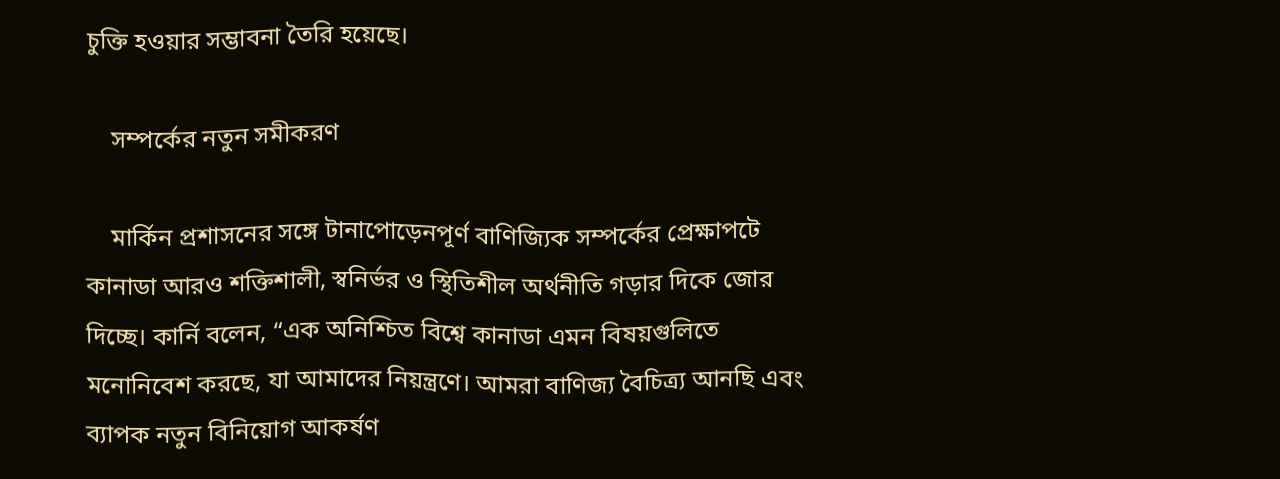চুক্তি হওয়ার সম্ভাবনা তৈরি হয়েছে।

    সম্পর্কের নতুন সমীকরণ

    মার্কিন প্রশাসনের সঙ্গে টানাপোড়েনপূর্ণ বাণিজ্যিক সম্পর্কের প্রেক্ষাপটে কানাডা আরও শক্তিশালী, স্বনির্ভর ও স্থিতিশীল অর্থনীতি গড়ার দিকে জোর দিচ্ছে। কার্নি বলেন, “এক অনিশ্চিত বিশ্বে কানাডা এমন বিষয়গুলিতে মনোনিবেশ করছে, যা আমাদের নিয়ন্ত্রণে। আমরা বাণিজ্য বৈচিত্র্য আনছি এবং ব্যাপক নতুন বিনিয়োগ আকর্ষণ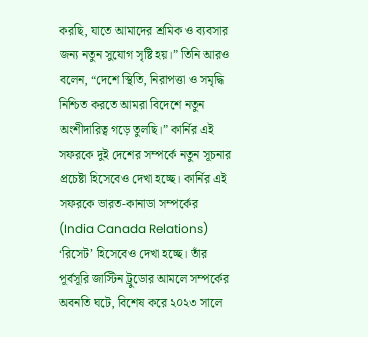করছি, যাতে আমাদের শ্রমিক ও ব্যবসার জন্য নতুন সুযোগ সৃষ্টি হয়।” তিনি আরও বলেন, “দেশে স্থিতি, নিরাপত্তা ও সমৃদ্ধি নিশ্চিত করতে আমরা বিদেশে নতুন অংশীদারিত্ব গড়ে তুলছি।” কার্নির এই সফরকে দুই দেশের সম্পর্কে নতুন সূচনার প্রচেষ্টা হিসেবেও দেখা হচ্ছে। কার্নির এই সফরকে ভারত-কানাডা সম্পর্কের (India Canada Relations) ‘রিসেট’ হিসেবেও দেখা হচ্ছে। তাঁর পূর্বসূরি জাস্টিন ট্রুডোর আমলে সম্পর্কের অবনতি ঘটে, বিশেষ করে ২০২৩ সালে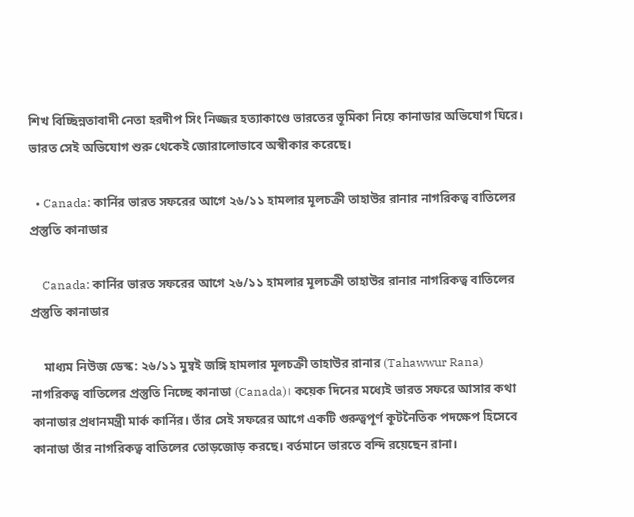শিখ বিচ্ছিন্নতাবাদী নেতা হরদীপ সিং নিজ্জর হত্যাকাণ্ডে ভারতের ভূমিকা নিয়ে কানাডার অভিযোগ ঘিরে। ভারত সেই অভিযোগ শুরু থেকেই জোরালোভাবে অস্বীকার করেছে।

  • Canada: কার্নির ভারত সফরের আগে ২৬/১১ হামলার মূলচক্রী তাহাউর রানার নাগরিকত্ব বাতিলের প্রস্তুতি কানাডার

    Canada: কার্নির ভারত সফরের আগে ২৬/১১ হামলার মূলচক্রী তাহাউর রানার নাগরিকত্ব বাতিলের প্রস্তুতি কানাডার

    মাধ্যম নিউজ ডেস্ক: ২৬/১১ মুম্বই জঙ্গি হামলার মূলচক্রী তাহাউর রানার (Tahawwur Rana) নাগরিকত্ব বাতিলের প্রস্তুতি নিচ্ছে কানাডা (Canada)। কয়েক দিনের মধ্যেই ভারত সফরে আসার কথা কানাডার প্রধানমন্ত্রী মার্ক কার্নির। তাঁর সেই সফরের আগে একটি গুরুত্বপূর্ণ কূটনৈতিক পদক্ষেপ হিসেবে কানাডা তাঁর নাগরিকত্ব বাতিলের তোড়জোড় করছে। বর্তমানে ভারতে বন্দি রয়েছেন রানা।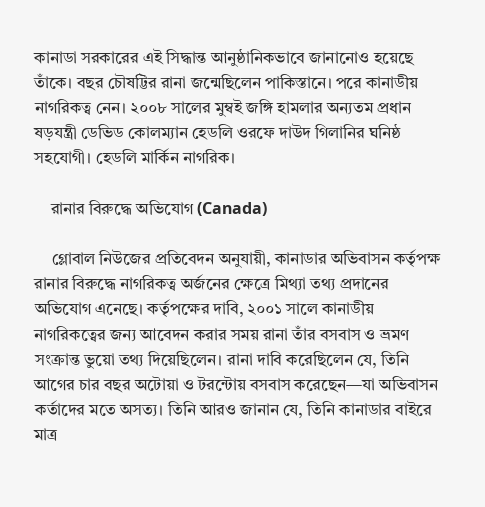কানাডা সরকারের এই সিদ্ধান্ত আনুষ্ঠানিকভাবে জানানোও হয়েছে তাঁকে। বছর চৌষট্টির রানা জন্মেছিলেন পাকিস্তানে। পরে কানাডীয় নাগরিকত্ব নেন। ২০০৮ সালের মুম্বই জঙ্গি হামলার অন্যতম প্রধান ষড়যন্ত্রী ডেভিড কোলম্যান হেডলি ওরফে দাউদ গিলানির ঘনিষ্ঠ সহযোগী। হেডলি মার্কিন নাগরিক।

    রানার বিরুদ্ধে অভিযোগ (Canada)

    গ্লোবাল নিউজের প্রতিবেদন অনুযায়ী, কানাডার অভিবাসন কর্তৃপক্ষ রানার বিরুদ্ধে নাগরিকত্ব অর্জনের ক্ষেত্রে মিথ্যা তথ্য প্রদানের অভিযোগ এনেছে। কর্তৃপক্ষের দাবি, ২০০১ সালে কানাডীয় নাগরিকত্বের জন্য আবেদন করার সময় রানা তাঁর বসবাস ও ভ্রমণ সংক্রান্ত ভুয়ো তথ্য দিয়েছিলেন। রানা দাবি করেছিলেন যে, তিনি আগের চার বছর অটোয়া ও টরন্টোয় বসবাস করেছেন—যা অভিবাসন কর্তাদের মতে অসত্য। তিনি আরও জানান যে, তিনি কানাডার বাইরে মাত্র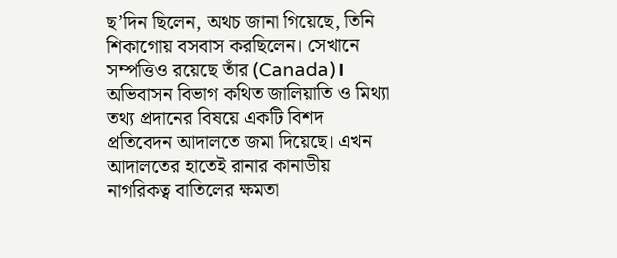ছ’দিন ছিলেন, অথচ জানা গিয়েছে, তিনি শিকাগোয় বসবাস করছিলেন। সেখানে সম্পত্তিও রয়েছে তাঁর (Canada)। অভিবাসন বিভাগ কথিত জালিয়াতি ও মিথ্যা তথ্য প্রদানের বিষয়ে একটি বিশদ প্রতিবেদন আদালতে জমা দিয়েছে। এখন আদালতের হাতেই রানার কানাডীয় নাগরিকত্ব বাতিলের ক্ষমতা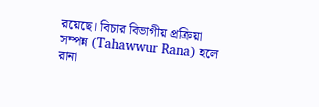রয়েছে। বিচার বিভাগীয় প্রক্রিয়া সম্পন্ন (Tahawwur Rana) হলে রানা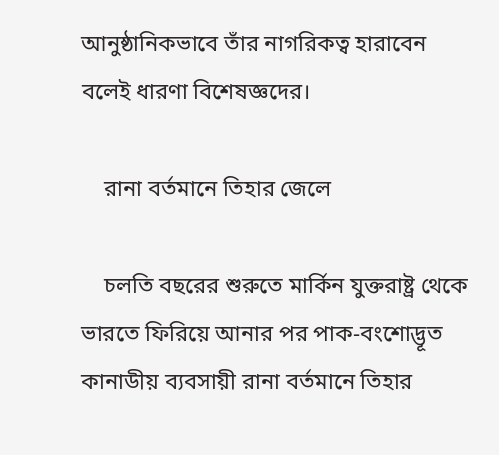আনুষ্ঠানিকভাবে তাঁর নাগরিকত্ব হারাবেন বলেই ধারণা বিশেষজ্ঞদের।

    রানা বর্তমানে তিহার জেলে

    চলতি বছরের শুরুতে মার্কিন যুক্তরাষ্ট্র থেকে ভারতে ফিরিয়ে আনার পর পাক-বংশোদ্ভূত কানাডীয় ব্যবসায়ী রানা বর্তমানে তিহার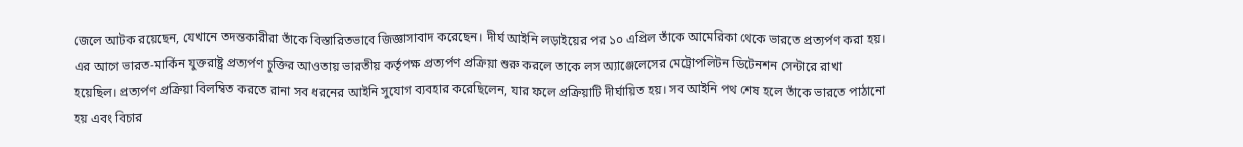জেলে আটক রয়েছেন, যেখানে তদন্তকারীরা তাঁকে বিস্তারিতভাবে জিজ্ঞাসাবাদ করেছেন। দীর্ঘ আইনি লড়াইয়ের পর ১০ এপ্রিল তাঁকে আমেরিকা থেকে ভারতে প্রত্যর্পণ করা হয়। এর আগে ভারত-মার্কিন যুক্তরাষ্ট্র প্রত্যর্পণ চুক্তির আওতায় ভারতীয় কর্তৃপক্ষ প্রত্যর্পণ প্রক্রিয়া শুরু করলে তাকে লস অ্যাঞ্জেলেসের মেট্রোপলিটন ডিটেনশন সেন্টারে রাখা হয়েছিল। প্রত্যর্পণ প্রক্রিয়া বিলম্বিত করতে রানা সব ধরনের আইনি সুযোগ ব্যবহার করেছিলেন, যার ফলে প্রক্রিয়াটি দীর্ঘায়িত হয়। সব আইনি পথ শেষ হলে তাঁকে ভারতে পাঠানো হয় এবং বিচার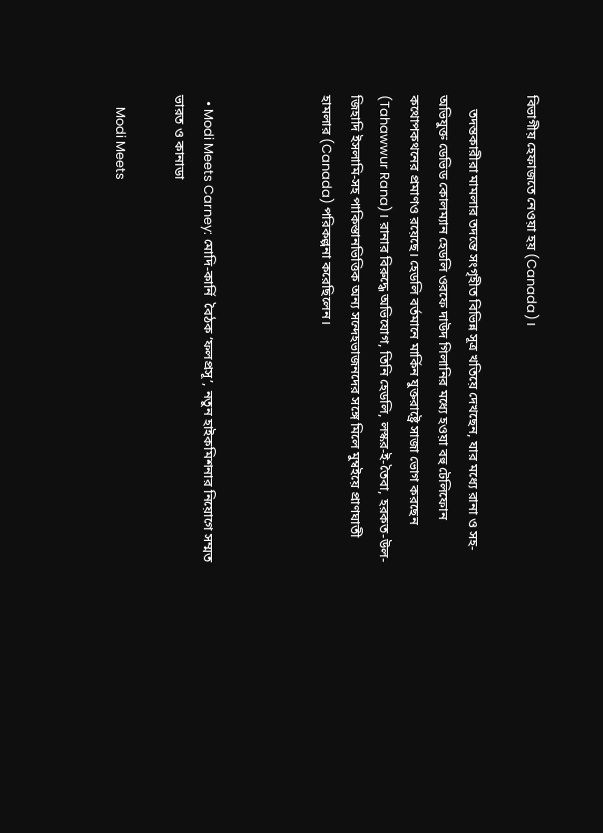বিভাগীয় হেফাজতে নেওয়া হয় (Canada)।

    তদন্তকারীরা মামলার তদন্তে সংগৃহীত বিভিন্ন সূত্র খতিয়ে দেখছেন, যার মধ্যে রানা ও সহ-অভিযুক্ত ডেভিড কোলম্যান হেডলি ওরফে দাউদ গিলানির মধ্যে হওয়া বহু টেলিফোন কথোপকথনের প্রমাণও রয়েছে। হেডলি বর্তমানে মার্কিন যুক্তরাষ্ট্রে সাজা ভোগ করছেন (Tahawwur Rana)। রানার বিরুদ্ধে অভিযোগ, তিনি হেডলি, লস্কর-ই-তৈবা, হরকত-উল-জিহাদি ইসলামি-সহ পাকিস্তানভিত্তিক অন্য সন্দেহভাজনদের সঙ্গে মিলে মুম্বইয়ে প্রাণঘাতী হামলার (Canada) পরিকল্পনা করেছিলেন।



  • Modi Meets Carney: মোদি-কার্নি  বৈঠক ‘ফলপ্রসূ’, নতুন হাইকমিশনার নিয়োগে সম্মত ভারত ও কানাডা

    Modi Meets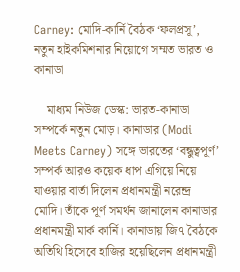Carney: মোদি-কার্নি বৈঠক ‘ফলপ্রসূ’, নতুন হাইকমিশনার নিয়োগে সম্মত ভারত ও কানাডা

    মাধ্যম নিউজ ডেস্ক: ভারত-কানাডা সম্পর্কে নতুন মোড়। কানাডার (Modi Meets Carney) সঙ্গে ভারতের ‘বন্ধুত্বপূর্ণ’ সম্পর্ক আরও কয়েক ধাপ এগিয়ে নিয়ে যাওয়ার বার্তা দিলেন প্রধানমন্ত্রী নরেন্দ্র মোদি। তাঁকে পূর্ণ সমর্থন জানালেন কানাডার প্রধানমন্ত্রী মার্ক কার্নি। কানাডায় জি৭ বৈঠকে অতিথি হিসেবে হাজির হয়েছিলেন প্রধানমন্ত্রী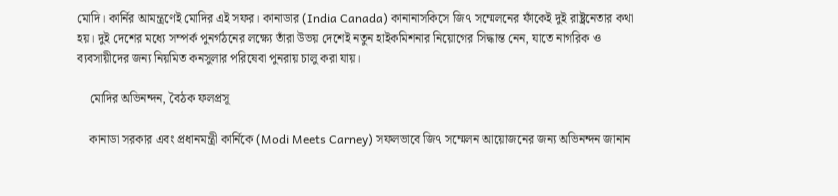মোদি। কার্নির আমন্ত্রণেই মোদির এই সফর। কানাডার (India Canada) কানানাসকিসে জি৭ সম্মেলনের ফাঁকেই দুই রাষ্ট্রনেতার কথা হয়। দুই দেশের মধ্যে সম্পর্ক পুনর্গঠনের লক্ষ্যে তাঁরা উভয় দেশেই নতুন হাইকমিশনার নিয়োগের সিদ্ধান্ত নেন, যাতে নাগরিক ও ব্যবসায়ীদের জন্য নিয়মিত কনসুলার পরিষেবা পুনরায় চালু করা যায়।

    মোদির অভিনন্দন, বৈঠক ফলপ্রসূ

    কানাডা সরকার এবং প্রধানমন্ত্রী কার্নিকে (Modi Meets Carney) সফলভাবে জি৭ সম্মেলন আয়োজনের জন্য অভিনন্দন জানান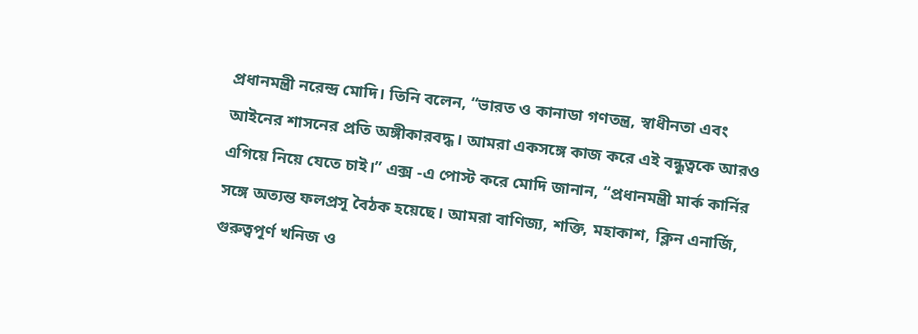প্রধানমন্ত্রী নরেন্দ্র মোদি। তিনি বলেন, “ভারত ও কানাডা গণতন্ত্র, স্বাধীনতা এবং আইনের শাসনের প্রতি অঙ্গীকারবদ্ধ। আমরা একসঙ্গে কাজ করে এই বন্ধুত্বকে আরও এগিয়ে নিয়ে যেতে চাই।” এক্স -এ পোস্ট করে মোদি জানান, “প্রধানমন্ত্রী মার্ক কার্নির সঙ্গে অত্যন্ত ফলপ্রসূ বৈঠক হয়েছে। আমরা বাণিজ্য, শক্তি, মহাকাশ, ক্লিন এনার্জি, গুরুত্বপূর্ণ খনিজ ও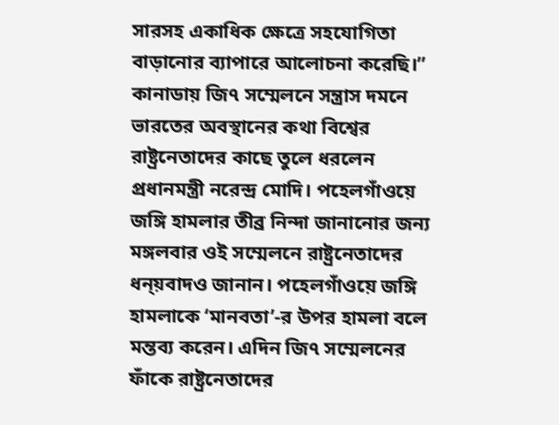সারসহ একাধিক ক্ষেত্রে সহযোগিতা বাড়ানোর ব্যাপারে আলোচনা করেছি।” কানাডায় জি৭ সম্মেলনে সন্ত্রাস দমনে ভারতের অবস্থানের কথা বিশ্বের রাষ্ট্রনেতাদের কাছে তুলে ধরলেন প্রধানমন্ত্রী নরেন্দ্র মোদি। পহেলগাঁওয়ে জঙ্গি হামলার তীব্র নিন্দা জানানোর জন্য মঙ্গলবার ওই সম্মেলনে রাষ্ট্রনেতাদের ধন্য়বাদও জানান। পহেলগাঁওয়ে জঙ্গি হামলাকে ‘মানবতা’-র উপর হামলা বলে মন্তব্য করেন। এদিন জি৭ সম্মেলনের ফাঁকে রাষ্ট্রনেতাদের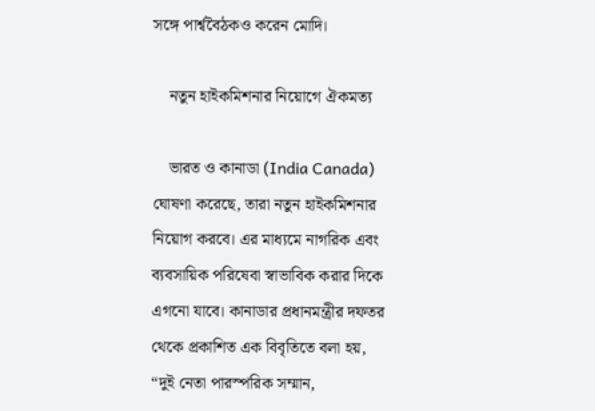সঙ্গে পার্শ্ববৈঠকও করেন মোদি।

    নতুন হাইকমিশনার নিয়োগে ঐকমত্য

    ভারত ও কানাডা (India Canada) ঘোষণা করেছে, তারা নতুন হাইকমিশনার নিয়োগ করবে। এর মাধ্যমে নাগরিক এবং ব্যবসায়িক পরিষেবা স্বাভাবিক করার দিকে এগনো যাবে। কানাডার প্রধানমন্ত্রীর দফতর থেকে প্রকাশিত এক বিবৃতিতে বলা হয়, “দুই নেতা পারস্পরিক সম্মান,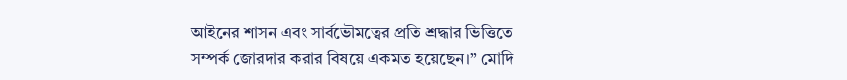আইনের শাসন এবং সার্বভৌমত্বের প্রতি শ্রদ্ধার ভিত্তিতে সম্পর্ক জোরদার করার বিষয়ে একমত হয়েছেন।” মোদি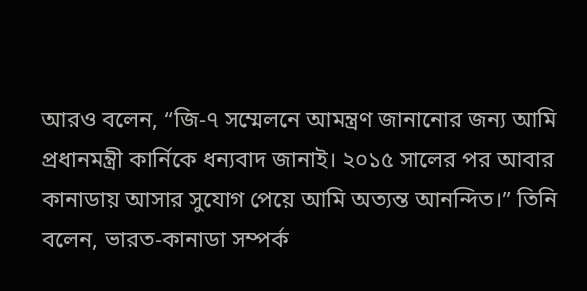আরও বলেন, “জি-৭ সম্মেলনে আমন্ত্রণ জানানোর জন্য আমি প্রধানমন্ত্রী কার্নিকে ধন্যবাদ জানাই। ২০১৫ সালের পর আবার কানাডায় আসার সুযোগ পেয়ে আমি অত্যন্ত আনন্দিত।” তিনি বলেন, ভারত-কানাডা সম্পর্ক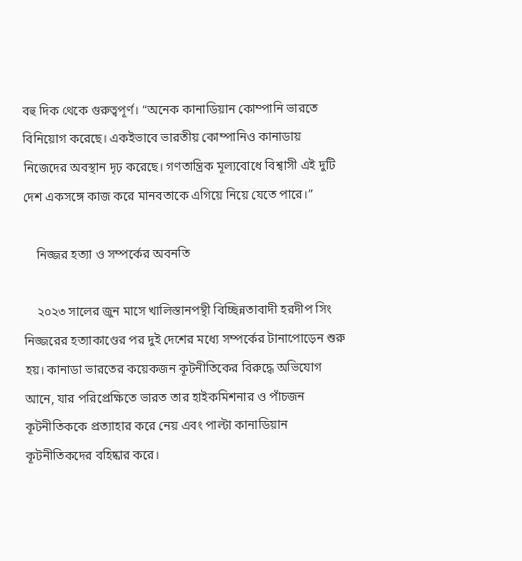বহু দিক থেকে গুরুত্বপূর্ণ। “অনেক কানাডিয়ান কোম্পানি ভারতে বিনিয়োগ করেছে। একইভাবে ভারতীয় কোম্পানিও কানাডায় নিজেদের অবস্থান দৃঢ় করেছে। গণতান্ত্রিক মূল্যবোধে বিশ্বাসী এই দুটি দেশ একসঙ্গে কাজ করে মানবতাকে এগিয়ে নিয়ে যেতে পারে।”

    নিজ্জর হত্যা ও সম্পর্কের অবনতি

    ২০২৩ সালের জুন মাসে খালিস্তানপন্থী বিচ্ছিন্নতাবাদী হরদীপ সিং নিজ্জরের হত্যাকাণ্ডের পর দুই দেশের মধ্যে সম্পর্কের টানাপোড়েন শুরু হয়। কানাডা ভারতের কয়েকজন কূটনীতিকের বিরুদ্ধে অভিযোগ আনে, যার পরিপ্রেক্ষিতে ভারত তার হাইকমিশনার ও পাঁচজন কূটনীতিককে প্রত্যাহার করে নেয় এবং পাল্টা কানাডিয়ান কূটনীতিকদের বহিষ্কার করে।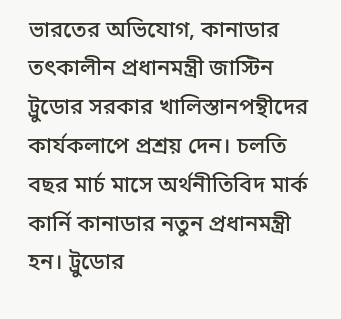ভারতের অভিযোগ, কানাডার তৎকালীন প্রধানমন্ত্রী জাস্টিন ট্রুডোর সরকার খালিস্তানপন্থীদের কার্যকলাপে প্রশ্রয় দেন। চলতি বছর মার্চ মাসে অর্থনীতিবিদ মার্ক কার্নি কানাডার নতুন প্রধানমন্ত্রী হন। ট্রুডোর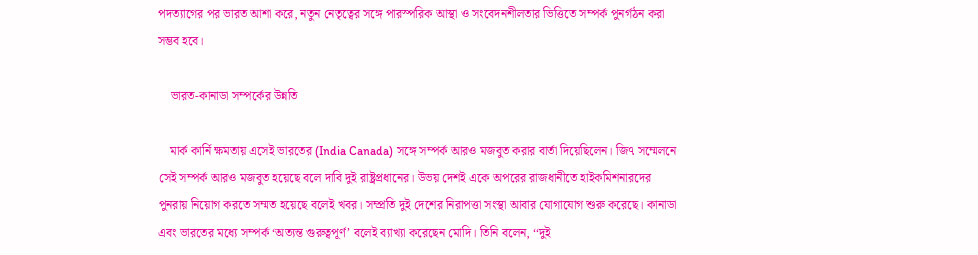পদত্যাগের পর ভারত আশা করে, নতুন নেতৃত্বের সঙ্গে পারস্পরিক আস্থা ও সংবেদনশীলতার ভিত্তিতে সম্পর্ক পুনর্গঠন করা সম্ভব হবে।

    ভারত-কানাডা সম্পর্কের উন্নতি

    মার্ক কার্নি ক্ষমতায় এসেই ভারতের (India Canada) সঙ্গে সম্পর্ক আরও মজবুত করার বার্তা দিয়েছিলেন। জি৭ সম্মেলনে সেই সম্পর্ক আরও মজবুত হয়েছে বলে দাবি দুই রাষ্ট্রপ্রধানের। উভয় দেশই একে অপরের রাজধানীতে হাইকমিশনারদের পুনরায় নিয়োগ করতে সম্মত হয়েছে বলেই খবর। সম্প্রতি দুই দেশের নিরাপত্তা সংস্থা আবার যোগাযোগ শুরু করেছে। কানাডা এবং ভারতের মধ্যে সম্পর্ক ‘অত্যন্ত গুরুত্বপূর্ণ’ বলেই ব্যাখ্যা করেছেন মোদি। তিনি বলেন, ‘‘দুই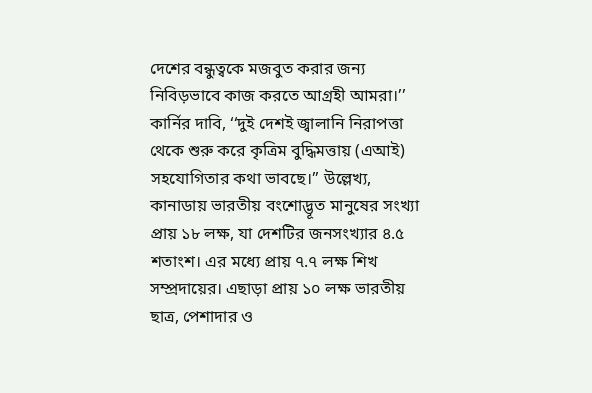দেশের বন্ধুত্বকে মজবুত করার জন্য নিবিড়ভাবে কাজ করতে আগ্রহী আমরা।’’ কার্নির দাবি, ‘‘দুই দেশই জ্বালানি নিরাপত্তা থেকে শুরু করে কৃত্রিম বুদ্ধিমত্তায় (এআই) সহযোগিতার কথা ভাবছে।’’ উল্লেখ্য, কানাডায় ভারতীয় বংশোদ্ভূত মানুষের সংখ্যা প্রায় ১৮ লক্ষ, যা দেশটির জনসংখ্যার ৪.৫ শতাংশ। এর মধ্যে প্রায় ৭.৭ লক্ষ শিখ সম্প্রদায়ের। এছাড়া প্রায় ১০ লক্ষ ভারতীয় ছাত্র, পেশাদার ও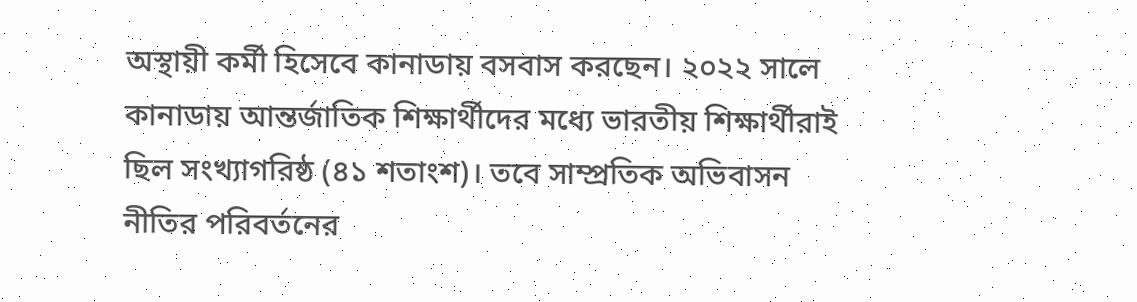অস্থায়ী কর্মী হিসেবে কানাডায় বসবাস করছেন। ২০২২ সালে কানাডায় আন্তর্জাতিক শিক্ষার্থীদের মধ্যে ভারতীয় শিক্ষার্থীরাই ছিল সংখ্যাগরিষ্ঠ (৪১ শতাংশ)। তবে সাম্প্রতিক অভিবাসন নীতির পরিবর্তনের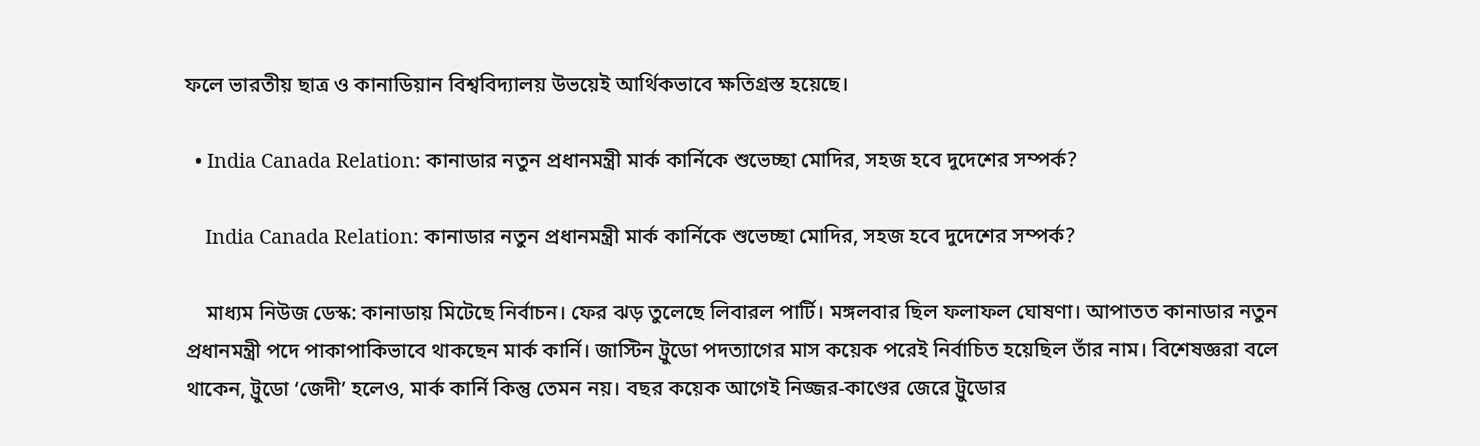ফলে ভারতীয় ছাত্র ও কানাডিয়ান বিশ্ববিদ্যালয় উভয়েই আর্থিকভাবে ক্ষতিগ্রস্ত হয়েছে।

  • India Canada Relation: কানাডার নতুন প্রধানমন্ত্রী মার্ক কার্নিকে শুভেচ্ছা মোদির, সহজ হবে দুদেশের সম্পর্ক?

    India Canada Relation: কানাডার নতুন প্রধানমন্ত্রী মার্ক কার্নিকে শুভেচ্ছা মোদির, সহজ হবে দুদেশের সম্পর্ক?

    মাধ্যম নিউজ ডেস্ক: কানাডায় মিটেছে নির্বাচন। ফের ঝড় তুলেছে লিবারল পার্টি। মঙ্গলবার ছিল ফলাফল ঘোষণা। আপাতত কানাডার নতুন প্রধানমন্ত্রী পদে পাকাপাকিভাবে থাকছেন মার্ক কার্নি। জাস্টিন ট্রুডো পদত্যাগের মাস কয়েক পরেই নির্বাচিত হয়েছিল তাঁর নাম। বিশেষজ্ঞরা বলে থাকেন, ট্রুডো ‘জেদী’ হলেও, মার্ক কার্নি কিন্তু তেমন নয়। বছর কয়েক আগেই নিজ্জর-কাণ্ডের জেরে ট্রুডোর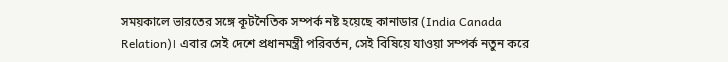সময়কালে ভারতের সঙ্গে কূটনৈতিক সম্পর্ক নষ্ট হয়েছে কানাডার (India Canada Relation)। এবার সেই দেশে প্রধানমন্ত্রী পরিবর্তন, সেই বিষিয়ে যাওয়া সম্পর্ক নতুন করে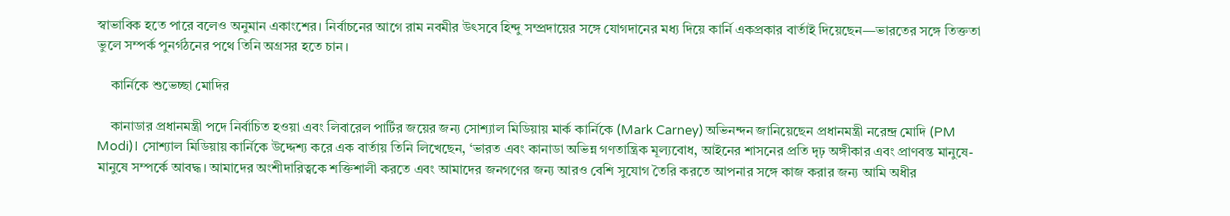স্বাভাবিক হতে পারে বলেও অনুমান একাংশের। নির্বাচনের আগে রাম নবমীর উৎসবে হিন্দু সম্প্রদায়ের সঙ্গে যোগদানের মধ্য দিয়ে কার্নি একপ্রকার বার্তাই দিয়েছেন—ভারতের সঙ্গে তিক্ততা ভুলে সম্পর্ক পুনর্গঠনের পথে তিনি অগ্রসর হতে চান।

    কার্নিকে শুভেচ্ছা মোদির

    কানাডার প্রধানমন্ত্রী পদে নির্বাচিত হওয়া এবং লিবারেল পার্টির জয়ের জন্য সোশ্যাল মিডিয়ায় মার্ক কার্নিকে (Mark Carney) অভিনন্দন জানিয়েছেন প্রধানমন্ত্রী নরেন্দ্র মোদি (PM Modi)। সোশ্যাল মিডিয়ায় কার্নিকে উদ্দেশ্য করে এক বার্তায় তিনি লিখেছেন, ‘ভারত এবং কানাডা অভিন্ন গণতান্ত্রিক মূল্যবোধ, আইনের শাসনের প্রতি দৃঢ় অঙ্গীকার এবং প্রাণবন্ত মানুষে-মানুষে সম্পর্কে আবদ্ধ। আমাদের অংশীদারিত্বকে শক্তিশালী করতে এবং আমাদের জনগণের জন্য আরও বেশি সুযোগ তৈরি করতে আপনার সঙ্গে কাজ করার জন্য আমি অধীর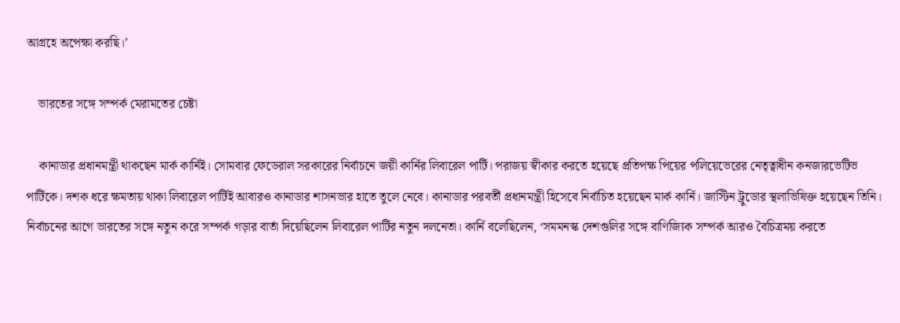আগ্রহে অপেক্ষা করছি।’

    ভারতের সঙ্গে সম্পর্ক মেরামতের চেষ্টা

    কানাডার প্রধানমন্ত্রী থাকছেন মার্ক কার্নিই। সোমবার ফেডেরাল সরকারের নির্বাচনে জয়ী কার্নির লিবারেল পার্টি। পরাজয় স্বীকার করতে হয়েছে প্রতিপক্ষ পিয়ের পলিয়েভেরের নেতৃত্বাধীন কনজারভেটিভ পার্টিকে। দশক ধরে ক্ষমতায় থাকা লিবারেল পার্টিই আবারও কানাডার শাসনভার হাতে তুলে নেবে। কানাডার পরবর্তী প্রধানমন্ত্রী হিসেবে নির্বাচিত হয়েছেন মার্ক কার্নি। জাস্টিন ট্রুডোর স্থলাভিষিক্ত হয়েছেন তিনি। নির্বাচনের আগে ভারতের সঙ্গে নতুন করে সম্পর্ক গড়ার বার্তা দিয়েছিলেন লিবারেল পার্টির নতুন দলনেতা। কার্নি বলেছিলেন, ‘সমমনস্ক দেশগুলির সঙ্গে বাণিজ্যিক সম্পর্ক আরও বৈচিত্রময় করতে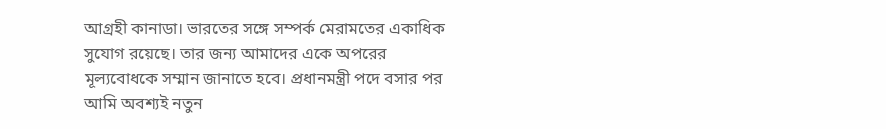আগ্রহী কানাডা। ভারতের সঙ্গে সম্পর্ক মেরামতের একাধিক সুযোগ রয়েছে। তার জন্য আমাদের একে অপরের মূল্যবোধকে সম্মান জানাতে হবে। প্রধানমন্ত্রী পদে বসার পর আমি অবশ্যই নতুন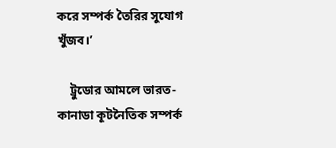করে সম্পর্ক তৈরির সুযোগ খুঁজব।’

    ট্রুডোর আমলে ভারত-কানাডা কূটনৈতিক সম্পর্ক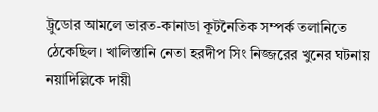ট্রুডোর আমলে ভারত-কানাডা কূটনৈতিক সম্পর্ক তলানিতে ঠেকেছিল। খালিস্তানি নেতা হরদীপ সিং নিজ্জরের খুনের ঘটনায় নয়াদিল্লিকে দায়ী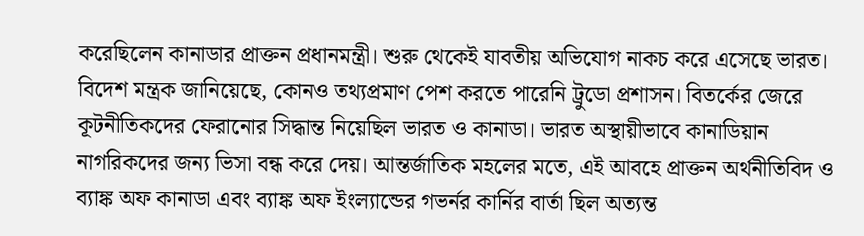করেছিলেন কানাডার প্রাক্তন প্রধানমন্ত্রী। শুরু থেকেই যাবতীয় অভিযোগ নাকচ করে এসেছে ভারত। বিদেশ মন্ত্রক জানিয়েছে, কোনও তথ্যপ্রমাণ পেশ করতে পারেনি ট্রুডো প্রশাসন। বিতর্কের জেরে কূটনীতিকদের ফেরানোর সিদ্ধান্ত নিয়েছিল ভারত ও কানাডা। ভারত অস্থায়ীভাবে কানাডিয়ান নাগরিকদের জন্য ভিসা বন্ধ করে দেয়। আন্তর্জাতিক মহলের মতে, এই আবহে প্রাক্তন অর্থনীতিবিদ ও ব্যাঙ্ক অফ কানাডা এবং ব্যাঙ্ক অফ ইংল্যান্ডের গভর্নর কার্নির বার্তা ছিল অত্যন্ত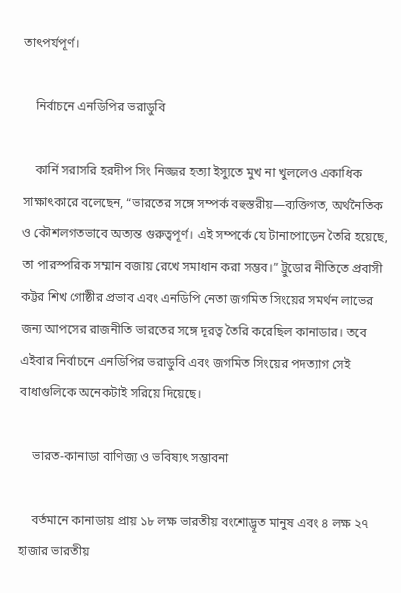তাৎপর্যপূর্ণ।

    নির্বাচনে এনডিপির ভরাডুবি

    কার্নি সরাসরি হরদীপ সিং নিজ্জর হত্যা ইস্যুতে মুখ না খুললেও একাধিক সাক্ষাৎকারে বলেছেন, “ভারতের সঙ্গে সম্পর্ক বহুস্তরীয়—ব্যক্তিগত, অর্থনৈতিক ও কৌশলগতভাবে অত্যন্ত গুরুত্বপূর্ণ। এই সম্পর্কে যে টানাপোড়েন তৈরি হয়েছে, তা পারস্পরিক সম্মান বজায় রেখে সমাধান করা সম্ভব।” ট্রুডোর নীতিতে প্রবাসী কট্টর শিখ গোষ্ঠীর প্রভাব এবং এনডিপি নেতা জগমিত সিংয়ের সমর্থন লাভের জন্য আপসের রাজনীতি ভারতের সঙ্গে দূরত্ব তৈরি করেছিল কানাডার। তবে এইবার নির্বাচনে এনডিপির ভরাডুবি এবং জগমিত সিংয়ের পদত্যাগ সেই বাধাগুলিকে অনেকটাই সরিয়ে দিয়েছে।

    ভারত-কানাডা বাণিজ্য ও ভবিষ্যৎ সম্ভাবনা

    বর্তমানে কানাডায় প্রায় ১৮ লক্ষ ভারতীয় বংশোদ্ভূত মানুষ এবং ৪ লক্ষ ২৭ হাজার ভারতীয়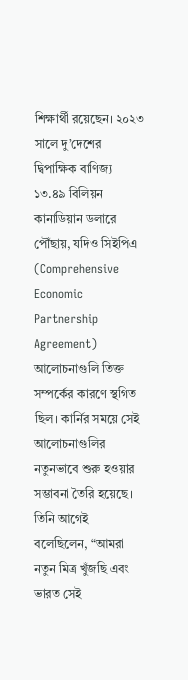শিক্ষার্থী রয়েছেন। ২০২৩ সালে দু’দেশের দ্বিপাক্ষিক বাণিজ্য ১৩.৪৯ বিলিয়ন কানাডিয়ান ডলারে পৌঁছায়, যদিও সিইপিএ (Comprehensive Economic Partnership Agreement) আলোচনাগুলি তিক্ত সম্পর্কের কারণে স্থগিত ছিল। কার্নির সময়ে সেই আলোচনাগুলির নতুনভাবে শুরু হওয়ার সম্ভাবনা তৈরি হয়েছে। তিনি আগেই বলেছিলেন, “আমরা নতুন মিত্র খুঁজছি এবং ভারত সেই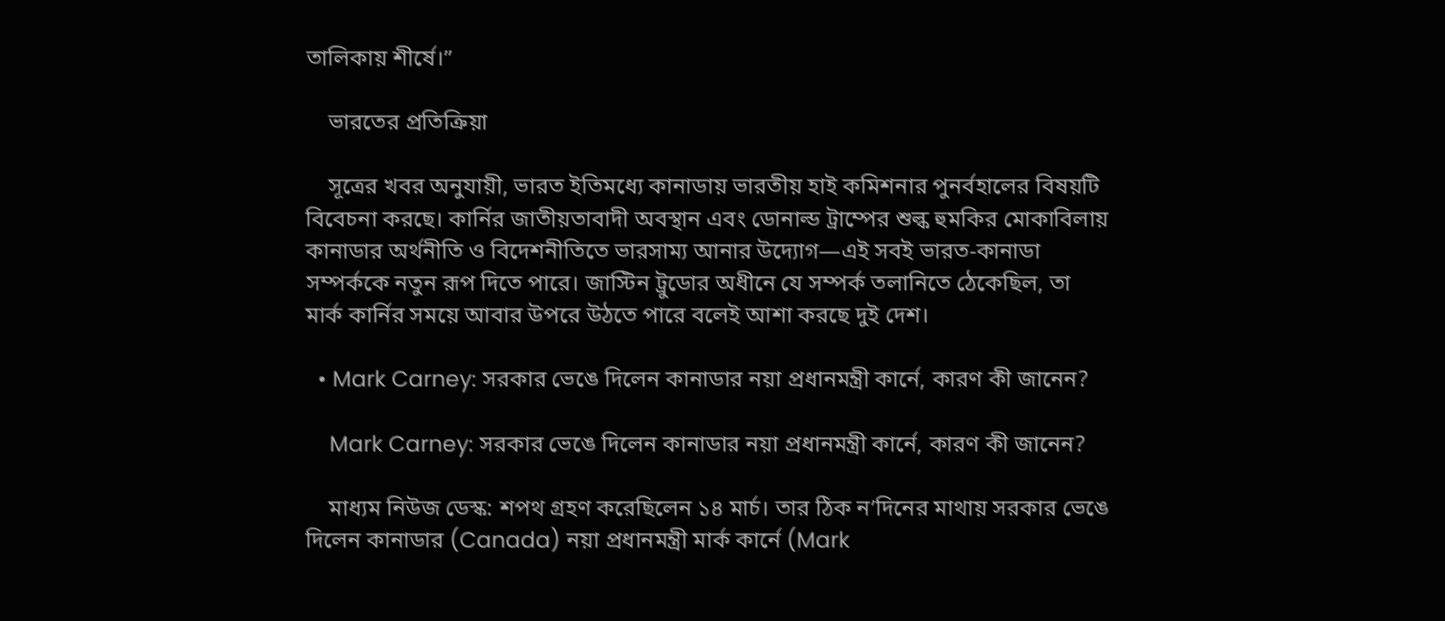তালিকায় শীর্ষে।”

    ভারতের প্রতিক্রিয়া

    সূত্রের খবর অনুযায়ী, ভারত ইতিমধ্যে কানাডায় ভারতীয় হাই কমিশনার পুনর্বহালের বিষয়টি বিবেচনা করছে। কার্নির জাতীয়তাবাদী অবস্থান এবং ডোনাল্ড ট্রাম্পের শুল্ক হুমকির মোকাবিলায় কানাডার অর্থনীতি ও বিদেশনীতিতে ভারসাম্য আনার উদ্যোগ—এই সবই ভারত-কানাডা সম্পর্ককে নতুন রূপ দিতে পারে। জাস্টিন ট্রুডোর অধীনে যে সম্পর্ক তলানিতে ঠেকেছিল, তা মার্ক কার্নির সময়ে আবার উপরে উঠতে পারে বলেই আশা করছে দুই দেশ।

  • Mark Carney: সরকার ভেঙে দিলেন কানাডার নয়া প্রধানমন্ত্রী কার্নে, কারণ কী জানেন?

    Mark Carney: সরকার ভেঙে দিলেন কানাডার নয়া প্রধানমন্ত্রী কার্নে, কারণ কী জানেন?

    মাধ্যম নিউজ ডেস্ক: শপথ গ্রহণ করেছিলেন ১৪ মার্চ। তার ঠিক ন’দিনের মাথায় সরকার ভেঙে দিলেন কানাডার (Canada) নয়া প্রধানমন্ত্রী মার্ক কার্নে (Mark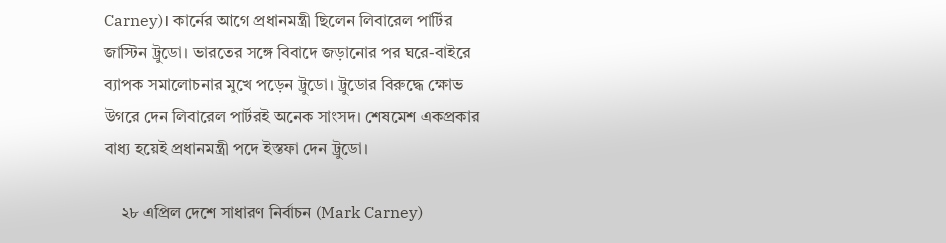Carney)। কার্নের আগে প্রধানমন্ত্রী ছিলেন লিবারেল পার্টির জাস্টিন ট্রুডো। ভারতের সঙ্গে বিবাদে জড়ানোর পর ঘরে-বাইরে ব্যাপক সমালোচনার মুখে পড়েন ট্রুডো। ট্রুডোর বিরুদ্ধে ক্ষোভ উগরে দেন লিবারেল পার্টরই অনেক সাংসদ। শেষমেশ একপ্রকার বাধ্য হয়েই প্রধানমন্ত্রী পদে ইস্তফা দেন ট্রুডো।

    ২৮ এপ্রিল দেশে সাধারণ নির্বাচন (Mark Carney)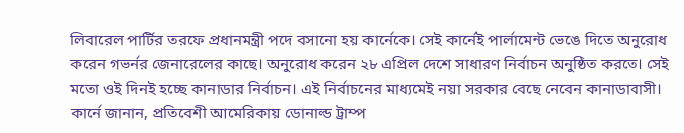লিবারেল পার্টির তরফে প্রধানমন্ত্রী পদে বসানো হয় কার্নেকে। সেই কার্নেই পার্লামেন্ট ভেঙে দিতে অনুরোধ করেন গভর্নর জেনারেলের কাছে। অনুরোধ করেন ২৮ এপ্রিল দেশে সাধারণ নির্বাচন অনুষ্ঠিত করতে। সেই মতো ওই দিনই হচ্ছে কানাডার নির্বাচন। এই নির্বাচনের মাধ্যমেই নয়া সরকার বেছে নেবেন কানাডাবাসী। কার্নে জানান, প্রতিবেশী আমেরিকায় ডোনাল্ড ট্রাম্প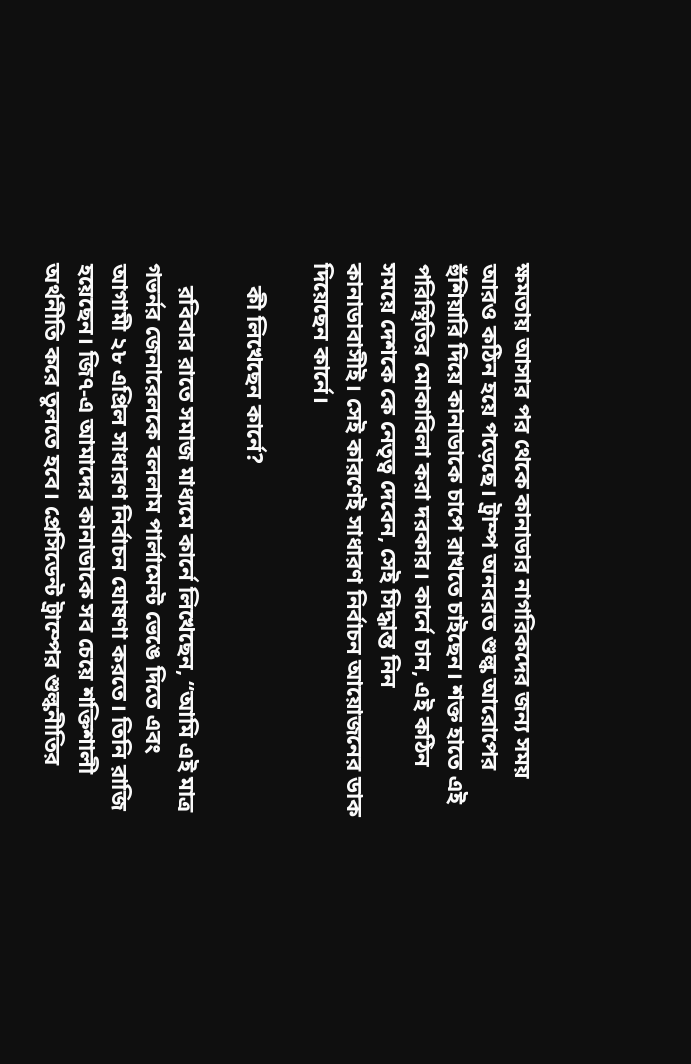ক্ষমতায় আসার পর থেকে কানাডার নাগরিকদের জন্য সময় আরও কঠিন হয়ে পড়েছে। ট্রাম্প অনবরত শুল্ক আরোপের হুঁশিয়ারি দিয়ে কানাডাকে চাপে রাখতে চাইছেন। শক্ত হাতে এই পরিস্থিতির মোকাবিলা করা দরকার। কার্নে চান, এই কঠিন সময়ে দেশকে কে নেতৃত্ব দেবেন, সেই সিদ্ধান্ত নিন কানাডাবাসীই। সেই কারণেই সাধারণ নির্বাচন আয়োজনের ডাক দিয়েছেন কার্নে।

    কী লিখেছেন কার্নে?

    রবিবার রাতে সমাজ মাধ্যমে কার্নে লিখেছেন, “আমি এই মাত্র গভর্নর জেনারেলকে বললাম পার্লামেন্ট ভেঙে দিতে এবং আগামী ২৮ এপ্রিল সাধারণ নির্বাচন ঘোষণা করতে। তিনি রাজি হয়েছেন। জি৭-এ আমাদের কানাডাকে সব চেয়ে শক্তিশালী অর্থনীতি করে তুলতে হবে। প্রেসিডেন্ট ট্রাম্পের শুল্কনীতির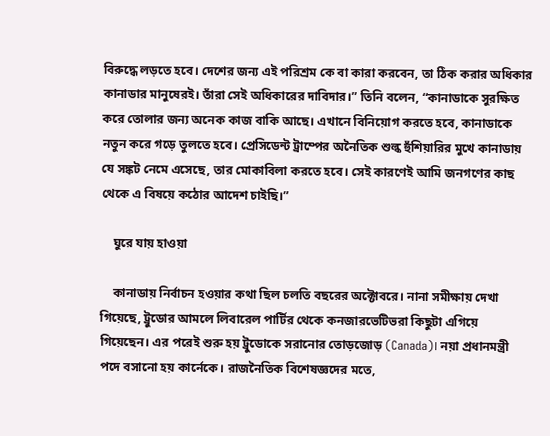বিরুদ্ধে লড়তে হবে। দেশের জন্য এই পরিশ্রম কে বা কারা করবেন, তা ঠিক করার অধিকার কানাডার মানুষেরই। তাঁরা সেই অধিকারের দাবিদার।” তিনি বলেন, “কানাডাকে সুরক্ষিত করে তোলার জন্য অনেক কাজ বাকি আছে। এখানে বিনিয়োগ করতে হবে, কানাডাকে নতুন করে গড়ে তুলতে হবে। প্রেসিডেন্ট ট্রাম্পের অনৈতিক শুল্ক হুঁশিয়ারির মুখে কানাডায় যে সঙ্কট নেমে এসেছে, তার মোকাবিলা করতে হবে। সেই কারণেই আমি জনগণের কাছ থেকে এ বিষয়ে কঠোর আদেশ চাইছি।”

    ঘুরে যায় হাওয়া

    কানাডায় নির্বাচন হওয়ার কথা ছিল চলতি বছরের অক্টোবরে। নানা সমীক্ষায় দেখা গিয়েছে, ট্রুডোর আমলে লিবারেল পার্টির থেকে কনজারভেটিভরা কিছুটা এগিয়ে গিয়েছেন। এর পরেই শুরু হয় ট্রুডোকে সরানোর তোড়জোড় (Canada)। নয়া প্রধানমন্ত্রী পদে বসানো হয় কার্নেকে। রাজনৈতিক বিশেষজ্ঞদের মতে,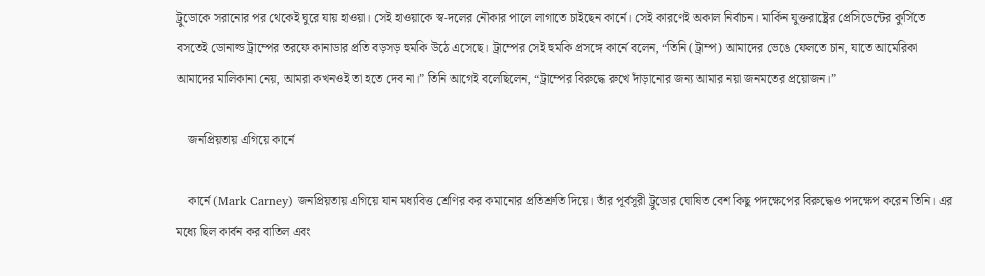ট্রুডোকে সরানোর পর থেকেই ঘুরে যায় হাওয়া। সেই হাওয়াকে স্ব-দলের নৌকার পালে লাগাতে চাইছেন কার্নে। সেই কারণেই অকাল নির্বাচন। মার্কিন যুক্তরাষ্ট্রের প্রেসিডেন্টের কুর্সিতে বসতেই ডোনাল্ড ট্রাম্পের তরফে কানাডার প্রতি বড়সড় হুমকি উঠে এসেছে। ট্রাম্পের সেই হুমকি প্রসঙ্গে কার্নে বলেন, “তিনি (ট্রাম্প) আমাদের ভেঙে ফেলতে চান, যাতে আমেরিকা আমাদের মালিকানা নেয়, আমরা কখনওই তা হতে দেব না।” তিনি আগেই বলেছিলেন, “ট্রাম্পের বিরুদ্ধে রুখে দাঁড়ানোর জন্য আমার নয়া জনমতের প্রয়োজন।”

    জনপ্রিয়তায় এগিয়ে কার্নে

    কার্নে (Mark Carney) জনপ্রিয়তায় এগিয়ে যান মধ্যবিত্ত শ্রেণির কর কমানোর প্রতিশ্রুতি দিয়ে। তাঁর পূর্বসূরী ট্রুডোর ঘোষিত বেশ কিছু পদক্ষেপের বিরুদ্ধেও পদক্ষেপ করেন তিনি। এর মধ্যে ছিল কার্বন কর বাতিল এবং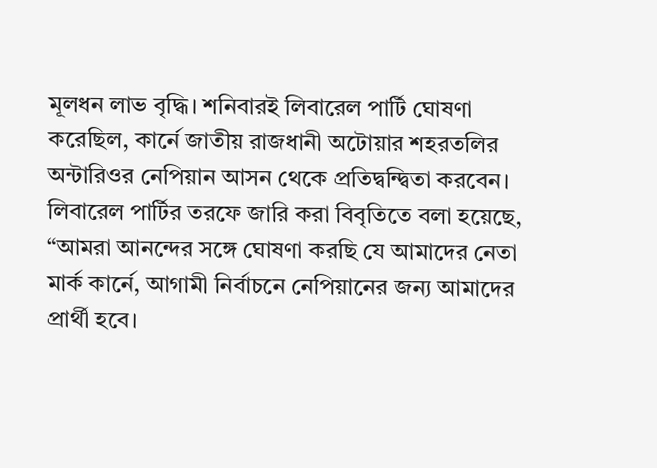মূলধন লাভ বৃদ্ধি। শনিবারই লিবারেল পার্টি ঘোষণা করেছিল, কার্নে জাতীয় রাজধানী অটোয়ার শহরতলির অন্টারিওর নেপিয়ান আসন থেকে প্রতিদ্বন্দ্বিতা করবেন। লিবারেল পার্টির তরফে জারি করা বিবৃতিতে বলা হয়েছে, “আমরা আনন্দের সঙ্গে ঘোষণা করছি যে আমাদের নেতা মার্ক কার্নে, আগামী নির্বাচনে নেপিয়ানের জন্য আমাদের প্রার্থী হবে।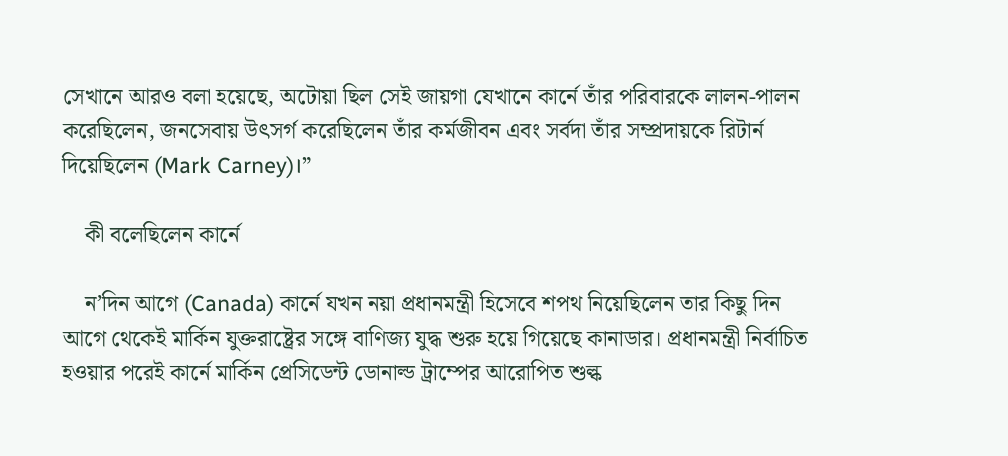সেখানে আরও বলা হয়েছে, অটোয়া ছিল সেই জায়গা যেখানে কার্নে তাঁর পরিবারকে লালন-পালন করেছিলেন, জনসেবায় উৎসর্গ করেছিলেন তাঁর কর্মজীবন এবং সর্বদা তাঁর সম্প্রদায়কে রিটার্ন দিয়েছিলেন (Mark Carney)।”

    কী বলেছিলেন কার্নে

    ন’দিন আগে (Canada) কার্নে যখন নয়া প্রধানমন্ত্রী হিসেবে শপথ নিয়েছিলেন তার কিছু দিন আগে থেকেই মার্কিন যুক্তরাষ্ট্রের সঙ্গে বাণিজ্য যুদ্ধ শুরু হয়ে গিয়েছে কানাডার। প্রধানমন্ত্রী নির্বাচিত হওয়ার পরেই কার্নে মার্কিন প্রেসিডেন্ট ডোনাল্ড ট্রাম্পের আরোপিত শুল্ক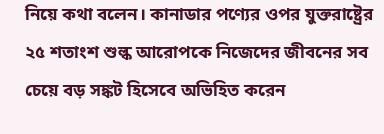নিয়ে কথা বলেন। কানাডার পণ্যের ওপর যুক্তরাষ্ট্রের ২৫ শতাংশ শুল্ক আরোপকে নিজেদের জীবনের সব চেয়ে বড় সঙ্কট হিসেবে অভিহিত করেন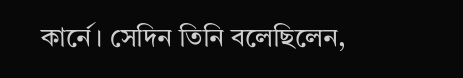কার্নে। সেদিন তিনি বলেছিলেন,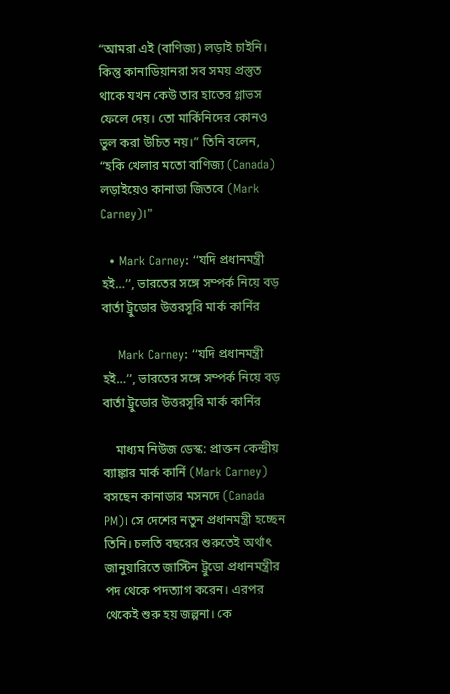“আমরা এই (বাণিজ্য) লড়াই চাইনি। কিন্তু কানাডিয়ানরা সব সময় প্রস্তুত থাকে যখন কেউ তার হাতের গ্লাভস ফেলে দেয়। তো মার্কিনিদের কোনও ভুল করা উচিত নয়।” তিনি বলেন, “হকি খেলার মতো বাণিজ্য (Canada) লড়াইয়েও কানাডা জিতবে (Mark Carney)।”

  • Mark Carney: ‘‘যদি প্রধানমন্ত্রী হই…’’, ভারতের সঙ্গে সম্পর্ক নিয়ে বড় বার্তা ট্রুডোর উত্তরসূরি মার্ক কার্নির

    Mark Carney: ‘‘যদি প্রধানমন্ত্রী হই…’’, ভারতের সঙ্গে সম্পর্ক নিয়ে বড় বার্তা ট্রুডোর উত্তরসূরি মার্ক কার্নির

    মাধ্যম নিউজ ডেস্ক: প্রাক্তন কেন্দ্রীয় ব্যাঙ্কার মার্ক কার্নি (Mark Carney) বসছেন কানাডার মসনদে (Canada PM)। সে দেশের নতুন প্রধানমন্ত্রী হচ্ছেন তিনি। চলতি বছরের শুরুতেই অর্থাৎ জানুয়ারিতে জাস্টিন ট্রুডো প্রধানমন্ত্রীর পদ থেকে পদত্যাগ করেন। এরপর থেকেই শুরু হয় জল্পনা। কে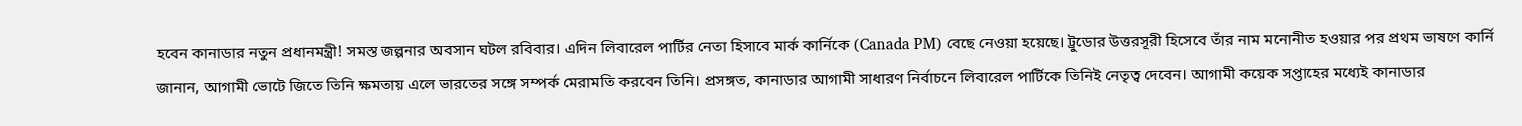হবেন কানাডার নতুন প্রধানমন্ত্রী! সমস্ত জল্পনার অবসান ঘটল রবিবার। এদিন লিবারেল পার্টির নেতা হিসাবে মার্ক কার্নিকে (Canada PM) বেছে নেওয়া হয়েছে। ট্রুডোর উত্তরসূরী হিসেবে তাঁর নাম মনোনীত হওয়ার পর প্রথম ভাষণে কার্নি জানান, আগামী ভোটে জিতে তিনি ক্ষমতায় এলে ভারতের সঙ্গে সম্পর্ক মেরামতি করবেন তিনি। প্রসঙ্গত, কানাডার আগামী সাধারণ নির্বাচনে লিবারেল পার্টিকে তিনিই নেতৃত্ব দেবেন। আগামী কয়েক সপ্তাহের মধ্যেই কানাডার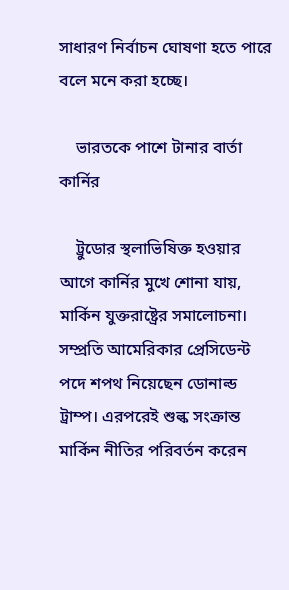সাধারণ নির্বাচন ঘোষণা হতে পারে বলে মনে করা হচ্ছে।

    ভারতকে পাশে টানার বার্তা কার্নির

    ট্রুডোর স্থলাভিষিক্ত হওয়ার আগে কার্নির মুখে শোনা যায়, মার্কিন যুক্তরাষ্ট্রের সমালোচনা। সম্প্রতি আমেরিকার প্রেসিডেন্ট পদে শপথ নিয়েছেন ডোনাল্ড ট্রাম্প। এরপরেই শুল্ক সংক্রান্ত মার্কিন নীতির পরিবর্তন করেন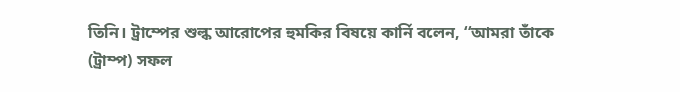তিনি। ট্রাম্পের শুল্ক আরোপের হুমকির বিষয়ে কার্নি বলেন, ‘‘আমরা তাঁকে (ট্রাম্প) সফল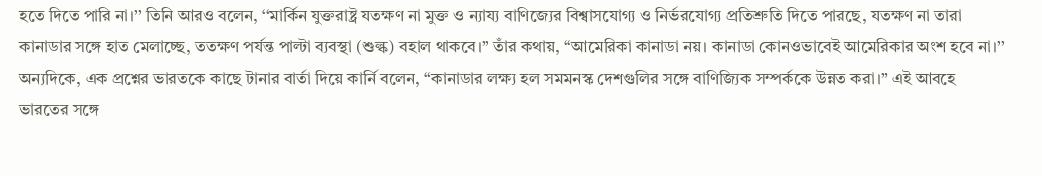হতে দিতে পারি না।’’ তিনি আরও বলেন, ‘‘মার্কিন যুক্তরাষ্ট্র যতক্ষণ না মুক্ত ও ন্যায্য বাণিজ্যের বিশ্বাসযোগ্য ও নির্ভরযোগ্য প্রতিশ্রুতি দিতে পারছে, যতক্ষণ না তারা কানাডার সঙ্গে হাত মেলাচ্ছে, ততক্ষণ পর্যন্ত পাল্টা ব্যবস্থা (শুল্ক) বহাল থাকবে।’’ তাঁর কথায়, ‘‘আমেরিকা কানাডা নয়। কানাডা কোনওভাবেই আমেরিকার অংশ হবে না।’’  অন্যদিকে, এক প্রশ্নের ভারতকে কাছে টানার বার্তা দিয়ে কার্নি বলেন, “কানাডার লক্ষ্য হল সমমনস্ক দেশগুলির সঙ্গে বাণিজ্যিক সম্পর্ককে উন্নত করা।” এই আবহে ভারতের সঙ্গে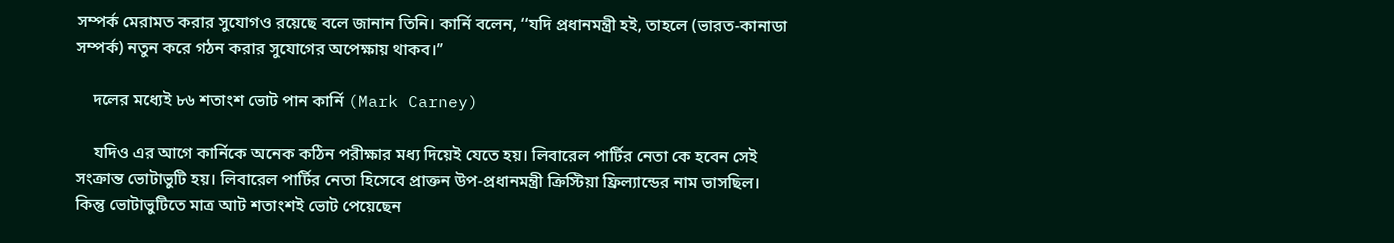সম্পর্ক মেরামত করার সুযোগও রয়েছে বলে জানান তিনি। কার্নি বলেন, ‘‘যদি প্রধানমন্ত্রী হই, তাহলে (ভারত-কানাডা সম্পর্ক) নতুন করে গঠন করার সুযোগের অপেক্ষায় থাকব।’’

    দলের মধ্যেই ৮৬ শতাংশ ভোট পান কার্নি (Mark Carney)

    যদিও এর আগে কার্নিকে অনেক কঠিন পরীক্ষার মধ্য দিয়েই যেতে হয়। লিবারেল পার্টির নেতা কে হবেন সেই সংক্রান্ত ভোটাভুটি হয়। লিবারেল পার্টির নেতা হিসেবে প্রাক্তন উপ-প্রধানমন্ত্রী ক্রিস্টিয়া ফ্রিল্যান্ডের নাম ভাসছিল। কিন্তু ভোটাভুটিতে মাত্র আট শতাংশই ভোট পেয়েছেন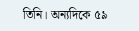তিনি। অন্যদিকে ৫৯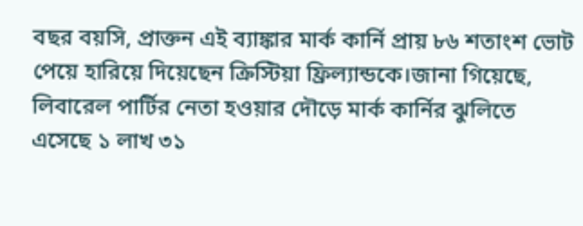বছর বয়সি, প্রাক্তন এই ব্যাঙ্কার মার্ক কার্নি প্রায় ৮৬ শতাংশ ভোট পেয়ে হারিয়ে দিয়েছেন ক্রিস্টিয়া ফ্রিল্যান্ডকে।জানা গিয়েছে, লিবারেল পার্টির নেতা হওয়ার দৌড়ে মার্ক কার্নির ঝুলিতে এসেছে ১ লাখ ৩১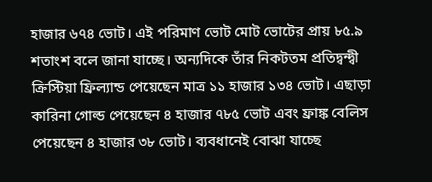হাজার ৬৭৪ ভোট। এই পরিমাণ ভোট মোট ভোটের প্রায় ৮৫.৯ শতাংশ বলে জানা যাচ্ছে। অন্যদিকে তাঁর নিকটতম প্রতিদ্বন্দ্বী ক্রিস্টিয়া ফ্রিল্যান্ড পেয়েছেন মাত্র ১১ হাজার ১৩৪ ভোট। এছাড়া কারিনা গোল্ড পেয়েছেন ৪ হাজার ৭৮৫ ভোট এবং ফ্রাঙ্ক বেলিস পেয়েছেন ৪ হাজার ৩৮ ভোট। ব্যবধানেই বোঝা যাচ্ছে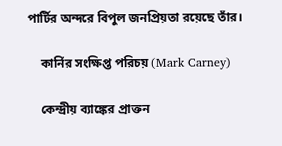পার্টির অন্দরে বিপুল জনপ্রিয়তা রয়েছে তাঁর।

    কার্নির সংক্ষিপ্ত পরিচয় (Mark Carney)

    কেন্দ্রীয় ব্যাঙ্কের প্রাক্তন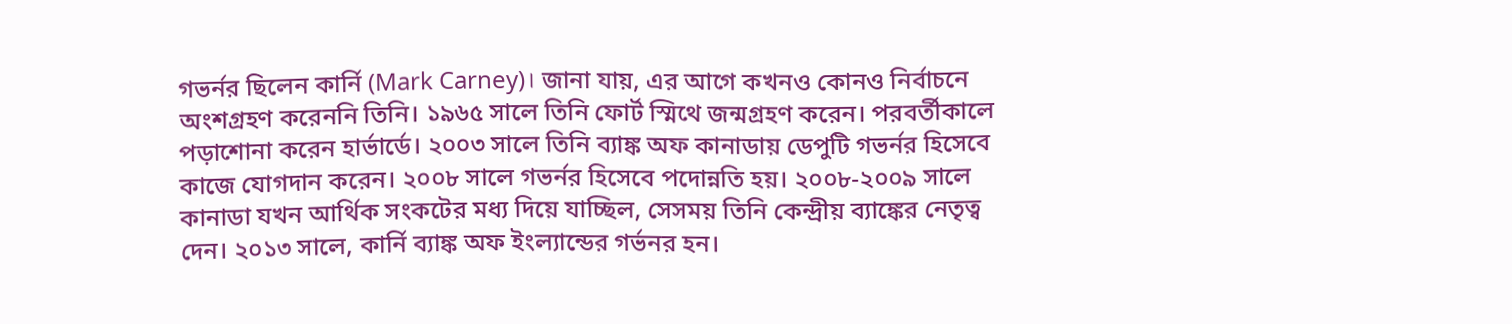গভর্নর ছিলেন কার্নি (Mark Carney)। জানা যায়, এর আগে কখনও কোনও নির্বাচনে অংশগ্রহণ করেননি তিনি। ১৯৬৫ সালে তিনি ফোর্ট স্মিথে জন্মগ্রহণ করেন। পরবর্তীকালে পড়াশোনা করেন হার্ভার্ডে। ২০০৩ সালে তিনি ব্যাঙ্ক অফ কানাডায় ডেপুটি গভর্নর হিসেবে কাজে যোগদান করেন। ২০০৮ সালে গভর্নর হিসেবে পদোন্নতি হয়। ২০০৮-২০০৯ সালে কানাডা যখন আর্থিক সংকটের মধ্য দিয়ে যাচ্ছিল, সেসময় তিনি কেন্দ্রীয় ব্যাঙ্কের নেতৃত্ব দেন। ২০১৩ সালে, কার্নি ব্যাঙ্ক অফ ইংল্যান্ডের গর্ভনর হন।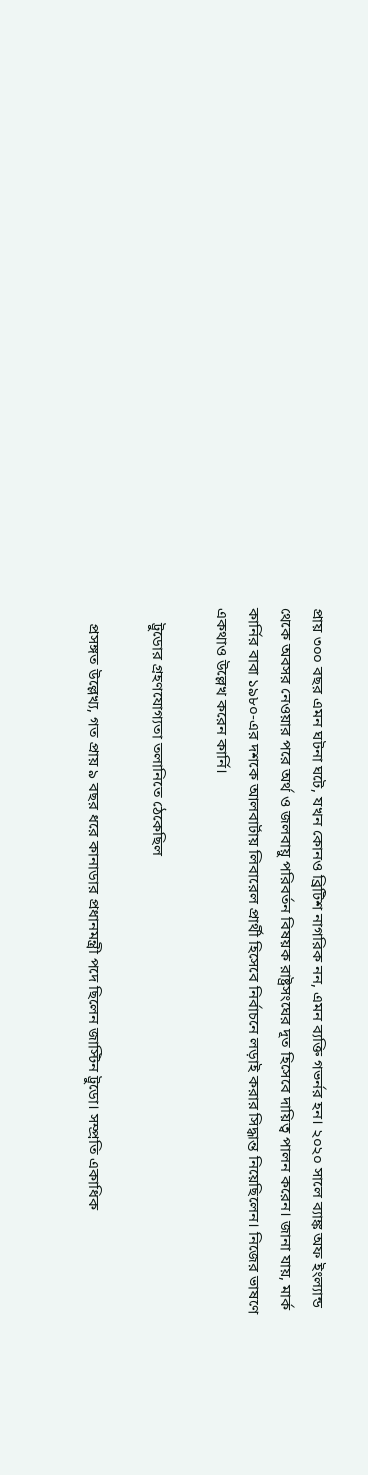প্রায় ৩০০ বছর এমন ঘটনা ঘটে, যখন কোনও ব্রিটিশ নাগরিক নন, এমন ব্যক্তি গভর্নর হন। ২০২০ সালে ব্যাঙ্ক অফ ইংল্যান্ড থেকে অবসর নেওয়ার পরে অর্থ ও জলবায়ু পরিবর্তন বিষয়ক রাষ্ট্রসংঘের দূত হিসেবে দায়িত্ব পালন করেন। জানা যায়, মার্ক কার্নির বাবা ১৯৮০-এর দশকে আলবার্টায় লিবারেল প্রার্থী হিসেবে নির্বাচনে লড়াই করার সিদ্ধান্ত নিয়েছিলেন। নিজের ভাষণে একথাও উল্লেখ করেন কার্নি।

    ট্রুডোর গ্রহণযোগ্যতা তলানিতে ঠেকেছিল

    প্রসঙ্গত উল্লেখ্য, গত প্রায় ৯ বছর ধরে কানাডার প্রধানমন্ত্রী পদে ছিলেন জাস্টিন ট্রুডো। সম্প্রতি একাধিক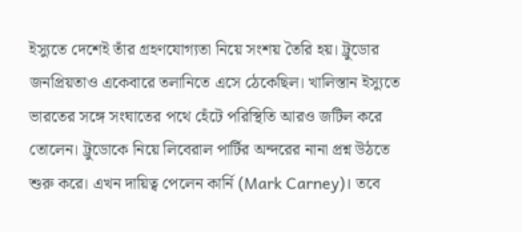ইস্যুতে দেশেই তাঁর গ্রহণযোগ্যতা নিয়ে সংশয় তৈরি হয়। ট্রুডোর জনপ্রিয়তাও একেবারে তলানিতে এসে ঠেকেছিল। খালিস্তান ইস্যুতে ভারতের সঙ্গে সংঘাতের পথে হেঁটে পরিস্থিতি আরও জটিল করে তোলেন। ট্রুডোকে নিয়ে লিবেরাল পার্টির অন্দরের নানা প্রশ্ন উঠতে শুরু করে। এখন দায়িত্ব পেলেন কার্নি (Mark Carney)। তবে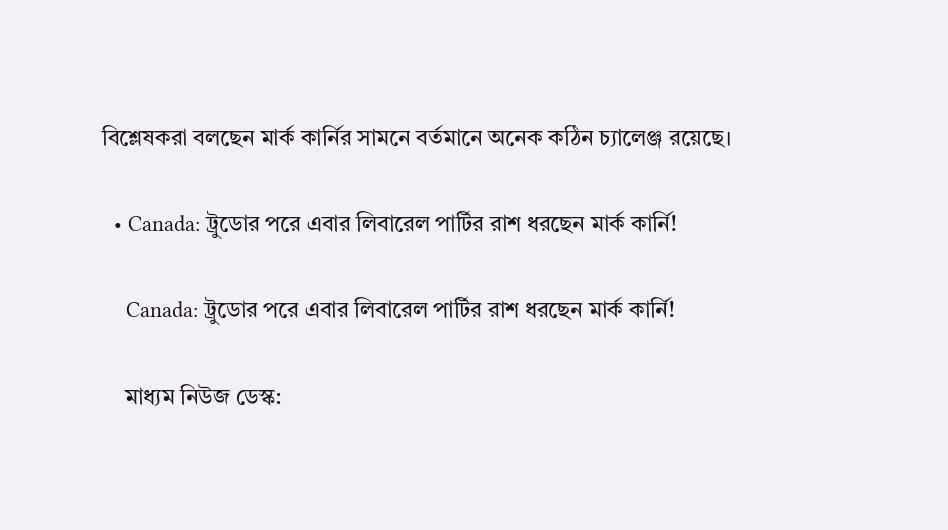বিশ্লেষকরা বলছেন মার্ক কার্নির সামনে বর্তমানে অনেক কঠিন চ্যালেঞ্জ রয়েছে।

  • Canada: ট্রুডোর পরে এবার লিবারেল পার্টির রাশ ধরছেন মার্ক কার্নি!

    Canada: ট্রুডোর পরে এবার লিবারেল পার্টির রাশ ধরছেন মার্ক কার্নি!

    মাধ্যম নিউজ ডেস্ক: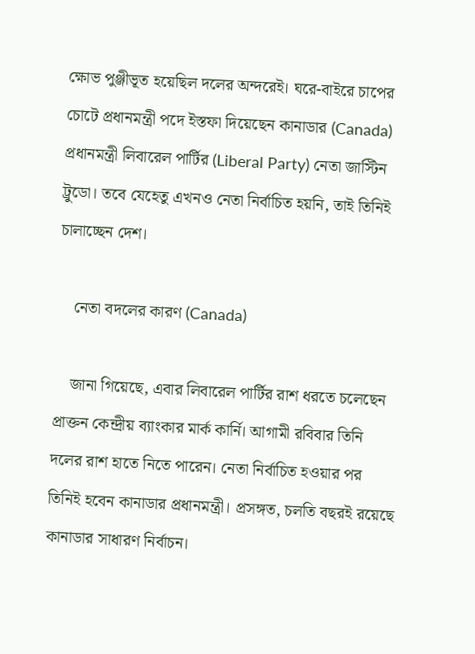ক্ষোভ পুঞ্জীভূত হয়েছিল দলের অন্দরেই। ঘরে-বাইরে চাপের চোটে প্রধানমন্ত্রী পদে ইস্তফা দিয়েছেন কানাডার (Canada) প্রধানমন্ত্রী লিবারেল পার্টির (Liberal Party) নেতা জাস্টিন ট্রুডো। তবে যেহেতু এখনও নেতা নির্বাচিত হয়নি, তাই তিনিই চালাচ্ছেন দেশ।

    নেতা বদলের কারণ (Canada)

    জানা গিয়েছে, এবার লিবারেল পার্টির রাশ ধরতে চলেছেন প্রাক্তন কেন্দ্রীয় ব্যাংকার মার্ক কার্নি। আগামী রবিবার তিনি দলের রাশ হাতে নিতে পারেন। নেতা নির্বাচিত হওয়ার পর তিনিই হবেন কানাডার প্রধানমন্ত্রী। প্রসঙ্গত, চলতি বছরই রয়েছে কানাডার সাধারণ নির্বাচন।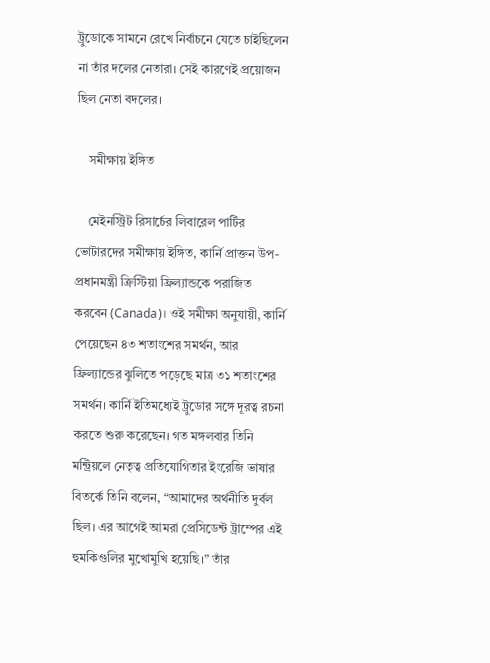ট্রুডোকে সামনে রেখে নির্বাচনে যেতে চাইছিলেন না তাঁর দলের নেতারা। সেই কারণেই প্রয়োজন ছিল নেতা বদলের।

    সমীক্ষায় ইঙ্গিত

    মেইনস্ট্রিট রিসার্চের লিবারেল পার্টির ভোটারদের সমীক্ষায় ইঙ্গিত, কার্নি প্রাক্তন উপ-প্রধানমন্ত্রী ক্রিস্টিয়া ফ্রিল্যান্ডকে পরাজিত করবেন (Canada)। ওই সমীক্ষা অনুযায়ী, কার্নি পেয়েছেন ৪৩ শতাংশের সমর্থন, আর ফ্রিল্যান্ডের ঝুলিতে পড়েছে মাত্র ৩১ শতাংশের সমর্থন। কার্নি ইতিমধ্যেই ট্রুডোর সঙ্গে দূরত্ব রচনা করতে শুরু করেছেন। গত মঙ্গলবার তিনি মন্ট্রিয়লে নেতৃত্ব প্রতিযোগিতার ইংরেজি ভাষার বিতর্কে তিনি বলেন, “আমাদের অর্থনীতি দুর্বল ছিল। এর আগেই আমরা প্রেসিডেন্ট ট্রাম্পের এই হুমকিগুলির মুখোমুখি হয়েছি।” তাঁর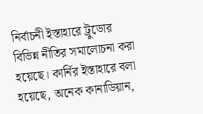নির্বাচনী ইস্তাহারে ট্রুডোর বিভিন্ন নীতির সমালোচনা করা হয়েছে। কার্নির ইস্তাহারে বলা হয়েছে, অনেক কানাডিয়ান,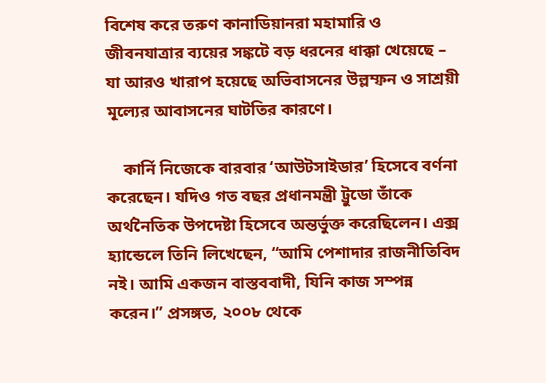বিশেষ করে তরুণ কানাডিয়ানরা মহামারি ও জীবনযাত্রার ব্যয়ের সঙ্কটে বড় ধরনের ধাক্কা খেয়েছে – যা আরও খারাপ হয়েছে অভিবাসনের উল্লম্ফন ও সাশ্রয়ী মূল্যের আবাসনের ঘাটতির কারণে।

    কার্নি নিজেকে বারবার ‘আউটসাইডার’ হিসেবে বর্ণনা করেছেন। যদিও গত বছর প্রধানমন্ত্রী ট্রুডো তাঁকে অর্থনৈতিক উপদেষ্টা হিসেবে অন্তর্ভুক্ত করেছিলেন। এক্স হ্যান্ডেলে তিনি লিখেছেন, “আমি পেশাদার রাজনীতিবিদ নই। আমি একজন বাস্তববাদী, যিনি কাজ সম্পন্ন করেন।” প্রসঙ্গত, ২০০৮ থেকে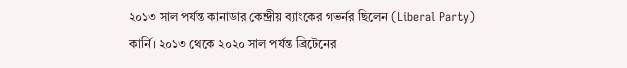২০১৩ সাল পর্যন্ত কানাডার কেন্দ্রীয় ব্যাংকের গভর্নর ছিলেন (Liberal Party) কার্নি। ২০১৩ থেকে ২০২০ সাল পর্যন্ত ব্রিটেনের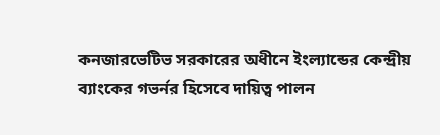কনজারভেটিভ সরকারের অধীনে ইংল্যান্ডের কেন্দ্রীয় ব্যাংকের গভর্নর হিসেবে দায়িত্ব পালন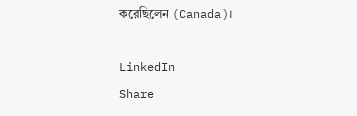করেছিলেন (Canada)।

LinkedIn
Share